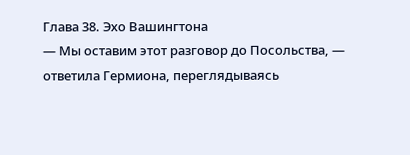Глава 38. Эхо Вашингтона
— Мы оставим этот разговор до Посольства, — ответила Гермиона, переглядываясь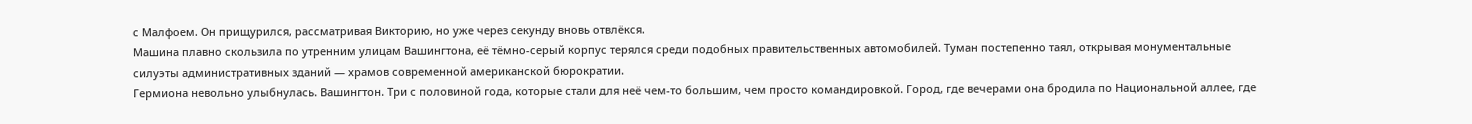с Малфоем. Он прищурился, рассматривая Викторию, но уже через секунду вновь отвлёкся.
Машина плавно скользила по утренним улицам Вашингтона, её тёмно-серый корпус терялся среди подобных правительственных автомобилей. Туман постепенно таял, открывая монументальные силуэты административных зданий — храмов современной американской бюрократии.
Гермиона невольно улыбнулась. Вашингтон. Три с половиной года, которые стали для неё чем-то большим, чем просто командировкой. Город, где вечерами она бродила по Национальной аллее, где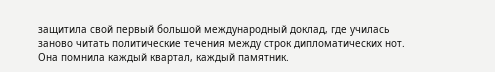защитила свой первый большой международный доклад, где училась заново читать политические течения между строк дипломатических нот.
Она помнила каждый квартал, каждый памятник.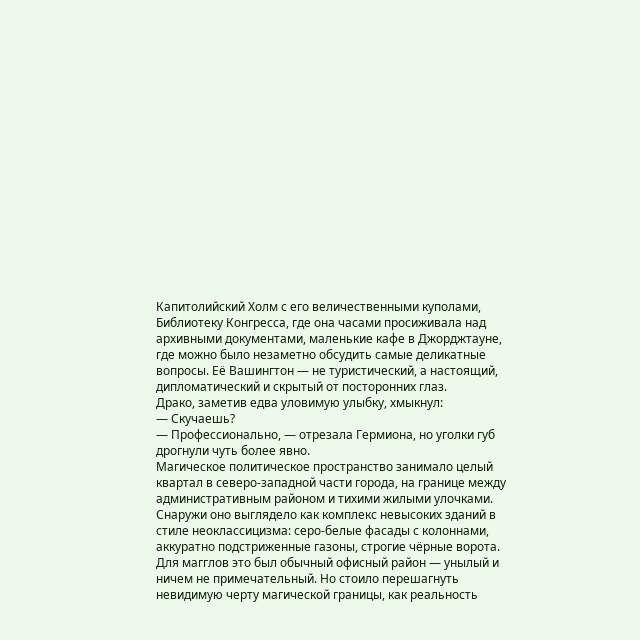Капитолийский Холм с его величественными куполами, Библиотеку Конгресса, где она часами просиживала над архивными документами, маленькие кафе в Джорджтауне, где можно было незаметно обсудить самые деликатные вопросы. Её Вашингтон — не туристический, а настоящий, дипломатический и скрытый от посторонних глаз.
Драко, заметив едва уловимую улыбку, хмыкнул:
— Скучаешь?
— Профессионально, — отрезала Гермиона, но уголки губ дрогнули чуть более явно.
Магическое политическое пространство занимало целый квартал в северо-западной части города, на границе между административным районом и тихими жилыми улочками. Снаружи оно выглядело как комплекс невысоких зданий в стиле неоклассицизма: серо-белые фасады с колоннами, аккуратно подстриженные газоны, строгие чёрные ворота.
Для магглов это был обычный офисный район — унылый и ничем не примечательный. Но стоило перешагнуть невидимую черту магической границы, как реальность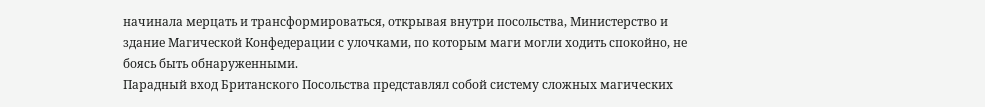начинала мерцать и трансформироваться, открывая внутри посольства, Министерство и здание Магической Конфедерации с улочками, по которым маги могли ходить спокойно, не боясь быть обнаруженными.
Парадный вход Британского Посольства представлял собой систему сложных магических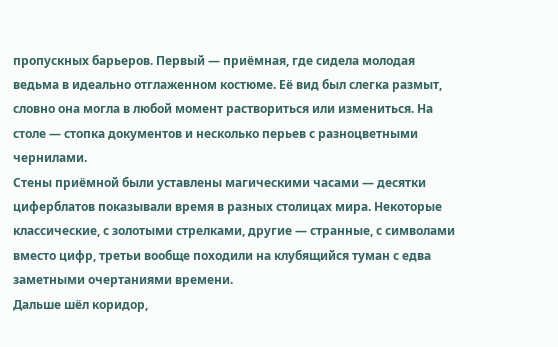пропускных барьеров. Первый — приёмная, где сидела молодая ведьма в идеально отглаженном костюме. Её вид был слегка размыт, словно она могла в любой момент раствориться или измениться. На столе — стопка документов и несколько перьев с разноцветными чернилами.
Стены приёмной были уставлены магическими часами — десятки циферблатов показывали время в разных столицах мира. Некоторые классические, с золотыми стрелками, другие — странные, с символами вместо цифр, третьи вообще походили на клубящийся туман с едва заметными очертаниями времени.
Дальше шёл коридор,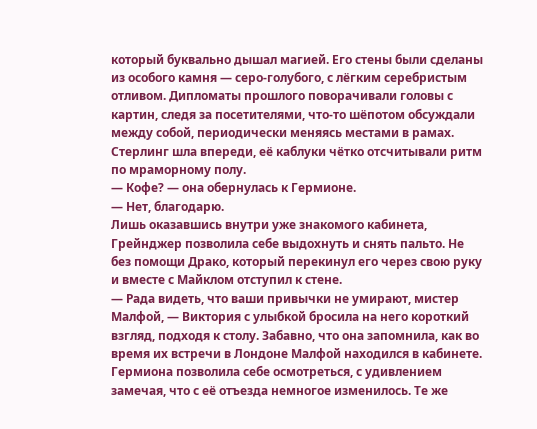который буквально дышал магией. Его стены были сделаны из особого камня — серо-голубого, с лёгким серебристым отливом. Дипломаты прошлого поворачивали головы с картин, следя за посетителями, что-то шёпотом обсуждали между собой, периодически меняясь местами в рамах.
Стерлинг шла впереди, её каблуки чётко отсчитывали ритм по мраморному полу.
— Кофе? — она обернулась к Гермионе.
— Нет, благодарю.
Лишь оказавшись внутри уже знакомого кабинета, Грейнджер позволила себе выдохнуть и снять пальто. Не без помощи Драко, который перекинул его через свою руку и вместе с Майклом отступил к стене.
— Рада видеть, что ваши привычки не умирают, мистер Малфой, — Виктория с улыбкой бросила на него короткий взгляд, подходя к столу. Забавно, что она запомнила, как во время их встречи в Лондоне Малфой находился в кабинете.
Гермиона позволила себе осмотреться, с удивлением замечая, что с её отъезда немногое изменилось. Те же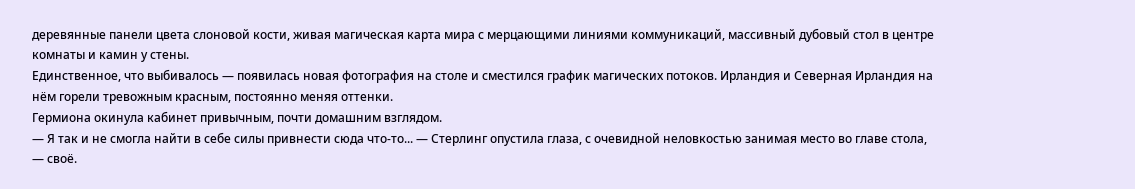деревянные панели цвета слоновой кости, живая магическая карта мира с мерцающими линиями коммуникаций, массивный дубовый стол в центре комнаты и камин у стены.
Единственное, что выбивалось — появилась новая фотография на столе и сместился график магических потоков. Ирландия и Северная Ирландия на нём горели тревожным красным, постоянно меняя оттенки.
Гермиона окинула кабинет привычным, почти домашним взглядом.
— Я так и не смогла найти в себе силы привнести сюда что-то... — Стерлинг опустила глаза, с очевидной неловкостью занимая место во главе стола, — своё.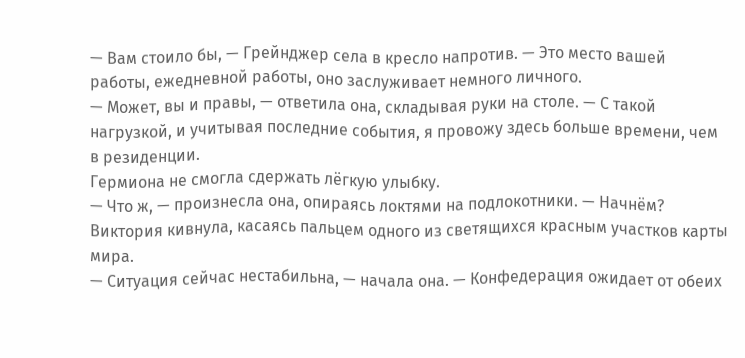— Вам стоило бы, — Грейнджер села в кресло напротив. — Это место вашей работы, ежедневной работы, оно заслуживает немного личного.
— Может, вы и правы, — ответила она, складывая руки на столе. — С такой нагрузкой, и учитывая последние события, я провожу здесь больше времени, чем в резиденции.
Гермиона не смогла сдержать лёгкую улыбку.
— Что ж, — произнесла она, опираясь локтями на подлокотники. — Начнём?
Виктория кивнула, касаясь пальцем одного из светящихся красным участков карты мира.
— Ситуация сейчас нестабильна, — начала она. — Конфедерация ожидает от обеих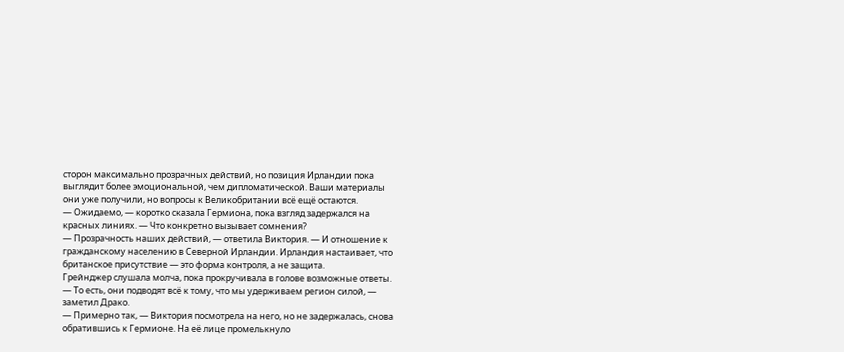сторон максимально прозрачных действий, но позиция Ирландии пока выглядит более эмоциональной, чем дипломатической. Ваши материалы они уже получили, но вопросы к Великобритании всё ещё остаются.
— Ожидаемо, — коротко сказала Гермиона, пока взгляд задержался на красных линиях. — Что конкретно вызывает сомнения?
— Прозрачность наших действий, — ответила Виктория. — И отношение к гражданскому населению в Северной Ирландии. Ирландия настаивает, что британское присутствие — это форма контроля, а не защита.
Грейнджер слушала молча, пока прокручивала в голове возможные ответы.
— То есть, они подводят всё к тому, что мы удерживаем регион силой, — заметил Драко.
— Примерно так, — Виктория посмотрела на него, но не задержалась, снова обратившись к Гермионе. На её лице промелькнуло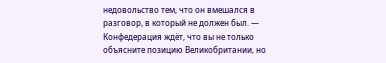недовольство тем, что он вмешался в разговор, в который не должен был. — Конфедерация ждёт, что вы не только объясните позицию Великобритании, но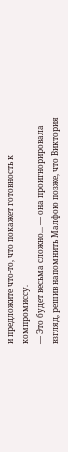и предложите что-то, что покажет готовность к компромиссу.
— Это будет весьма сложно... — она проигнорировала взгляд, решив напомнить Малфою позже, что Виктория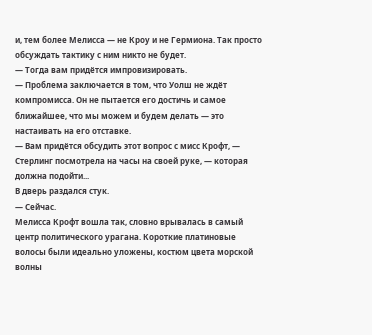и, тем более Мелисса — не Кроу и не Гермиона. Так просто обсуждать тактику с ним никто не будет.
— Тогда вам придётся импровизировать.
— Проблема заключается в том, что Уолш не ждёт компромисса. Он не пытается его достичь и самое ближайшее, что мы можем и будем делать — это настаивать на его отставке.
— Вам придётся обсудить этот вопрос с мисс Крофт, — Стерлинг посмотрела на часы на своей руке, — которая должна подойти...
В дверь раздался стук.
— Сейчас.
Мелисса Крофт вошла так, словно врывалась в самый центр политического урагана. Короткие платиновые волосы были идеально уложены, костюм цвета морской волны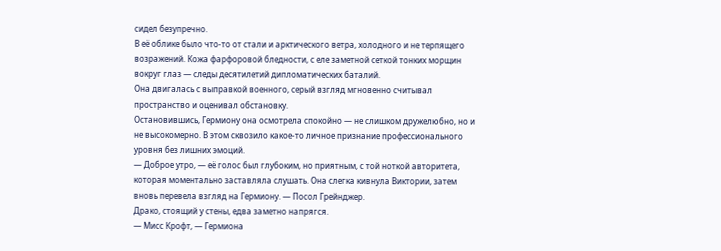сидел безупречно.
В её облике было что-то от стали и арктического ветра, холодного и не терпящего возражений. Кожа фарфоровой бледности, с еле заметной сеткой тонких морщин вокруг глаз — следы десятилетий дипломатических баталий.
Она двигалась с выправкой военного, серый взгляд мгновенно считывал пространство и оценивал обстановку.
Остановившись, Гермиону она осмотрела спокойно — не слишком дружелюбно, но и не высокомерно. В этом сквозило какое-то личное признание профессионального уровня без лишних эмоций.
— Доброе утро, — её голос был глубоким, но приятным, с той ноткой авторитета, которая моментально заставляла слушать. Она слегка кивнула Виктории, затем вновь перевела взгляд на Гермиону. — Посол Грейнджер.
Драко, стоящий у стены, едва заметно напрягся.
— Мисс Крофт, — Гермиона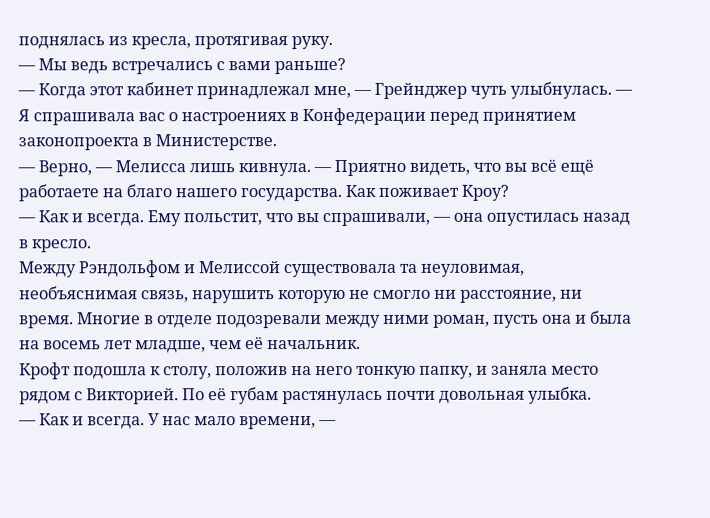поднялась из кресла, протягивая руку.
— Мы ведь встречались с вами раньше?
— Когда этот кабинет принадлежал мне, — Грейнджер чуть улыбнулась. — Я спрашивала вас о настроениях в Конфедерации перед принятием законопроекта в Министерстве.
— Верно, — Мелисса лишь кивнула. — Приятно видеть, что вы всё ещё работаете на благо нашего государства. Как поживает Кроу?
— Как и всегда. Ему польстит, что вы спрашивали, — она опустилась назад в кресло.
Между Рэндольфом и Мелиссой существовала та неуловимая, необъяснимая связь, нарушить которую не смогло ни расстояние, ни время. Многие в отделе подозревали между ними роман, пусть она и была на восемь лет младше, чем её начальник.
Крофт подошла к столу, положив на него тонкую папку, и заняла место рядом с Викторией. По её губам растянулась почти довольная улыбка.
— Как и всегда. У нас мало времени, —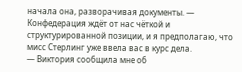начала она, разворачивая документы. — Конфедерация ждёт от нас чёткой и структурированной позиции, и я предполагаю, что мисс Стерлинг уже ввела вас в курс дела.
— Виктория сообщила мне об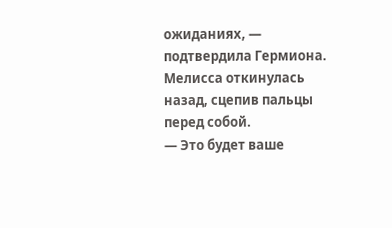ожиданиях, — подтвердила Гермиона.
Мелисса откинулась назад, сцепив пальцы перед собой.
— Это будет ваше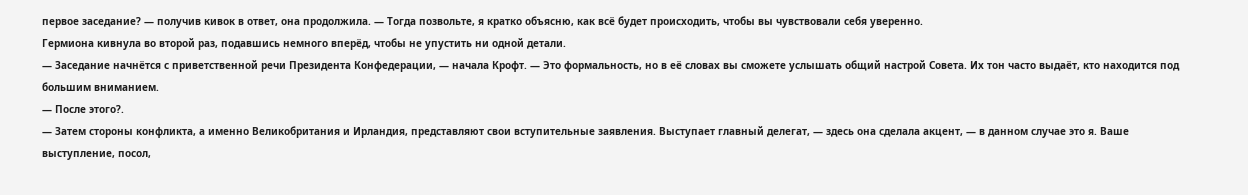первое заседание? — получив кивок в ответ, она продолжила. — Тогда позвольте, я кратко объясню, как всё будет происходить, чтобы вы чувствовали себя уверенно.
Гермиона кивнула во второй раз, подавшись немного вперёд, чтобы не упустить ни одной детали.
— Заседание начнётся с приветственной речи Президента Конфедерации, — начала Крофт. — Это формальность, но в её словах вы сможете услышать общий настрой Совета. Их тон часто выдаёт, кто находится под большим вниманием.
— После этого?.
— Затем стороны конфликта, а именно Великобритания и Ирландия, представляют свои вступительные заявления. Выступает главный делегат, — здесь она сделала акцент, — в данном случае это я. Ваше выступление, посол,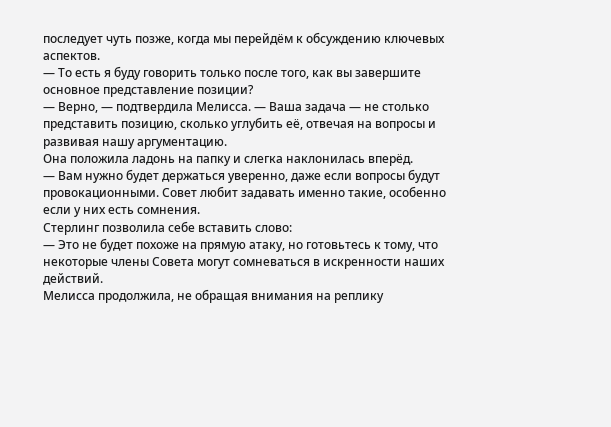последует чуть позже, когда мы перейдём к обсуждению ключевых аспектов.
— То есть я буду говорить только после того, как вы завершите основное представление позиции?
— Верно, — подтвердила Мелисса. — Ваша задача — не столько представить позицию, сколько углубить её, отвечая на вопросы и развивая нашу аргументацию.
Она положила ладонь на папку и слегка наклонилась вперёд.
— Вам нужно будет держаться уверенно, даже если вопросы будут провокационными. Совет любит задавать именно такие, особенно если у них есть сомнения.
Стерлинг позволила себе вставить слово:
— Это не будет похоже на прямую атаку, но готовьтесь к тому, что некоторые члены Совета могут сомневаться в искренности наших действий.
Мелисса продолжила, не обращая внимания на реплику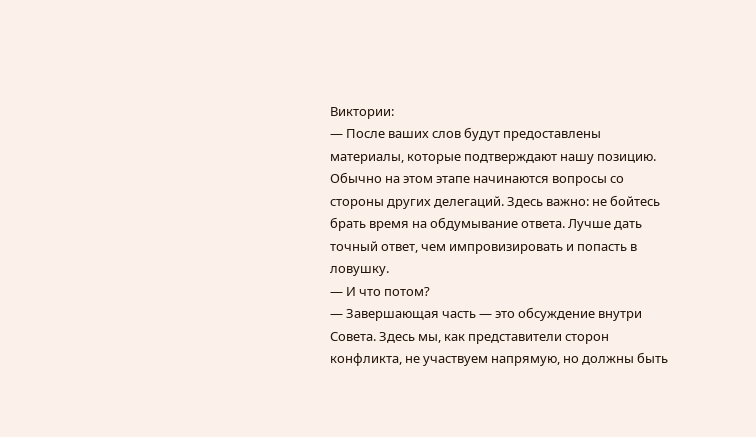Виктории:
— После ваших слов будут предоставлены материалы, которые подтверждают нашу позицию. Обычно на этом этапе начинаются вопросы со стороны других делегаций. Здесь важно: не бойтесь брать время на обдумывание ответа. Лучше дать точный ответ, чем импровизировать и попасть в ловушку.
— И что потом?
— Завершающая часть — это обсуждение внутри Совета. Здесь мы, как представители сторон конфликта, не участвуем напрямую, но должны быть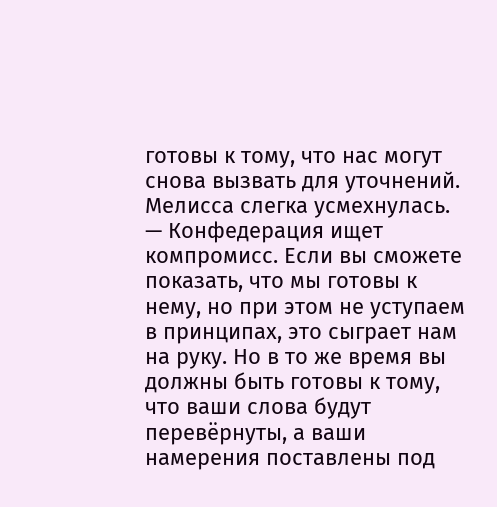готовы к тому, что нас могут снова вызвать для уточнений.
Мелисса слегка усмехнулась.
— Конфедерация ищет компромисс. Если вы сможете показать, что мы готовы к нему, но при этом не уступаем в принципах, это сыграет нам на руку. Но в то же время вы должны быть готовы к тому, что ваши слова будут перевёрнуты, а ваши намерения поставлены под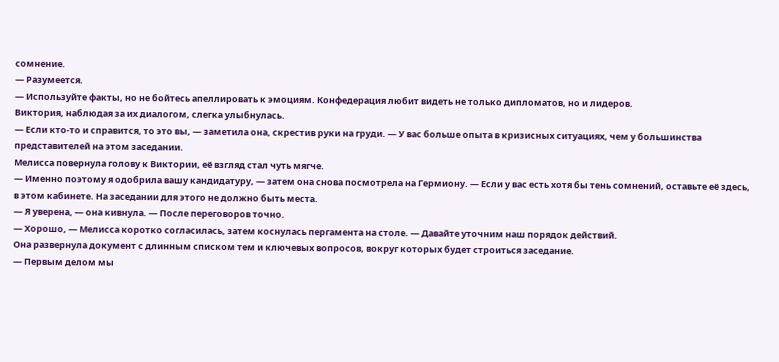сомнение.
— Разумеется.
— Используйте факты, но не бойтесь апеллировать к эмоциям. Конфедерация любит видеть не только дипломатов, но и лидеров.
Виктория, наблюдая за их диалогом, слегка улыбнулась.
— Если кто-то и справится, то это вы, — заметила она, скрестив руки на груди. — У вас больше опыта в кризисных ситуациях, чем у большинства представителей на этом заседании.
Мелисса повернула голову к Виктории, её взгляд стал чуть мягче.
— Именно поэтому я одобрила вашу кандидатуру, — затем она снова посмотрела на Гермиону. — Если у вас есть хотя бы тень сомнений, оставьте её здесь, в этом кабинете. На заседании для этого не должно быть места.
— Я уверена, — она кивнула. — После переговоров точно.
— Хорошо, — Мелисса коротко согласилась, затем коснулась пергамента на столе. — Давайте уточним наш порядок действий.
Она развернула документ с длинным списком тем и ключевых вопросов, вокруг которых будет строиться заседание.
— Первым делом мы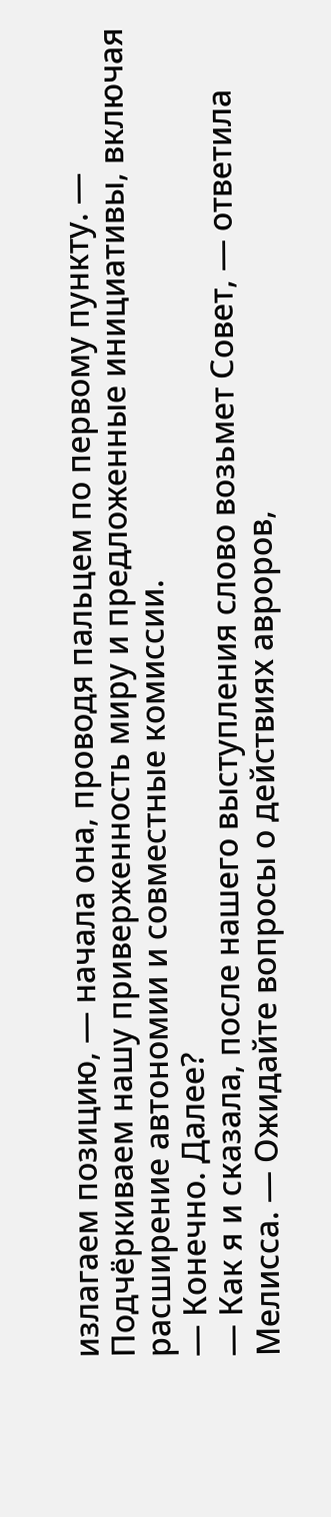излагаем позицию, — начала она, проводя пальцем по первому пункту. — Подчёркиваем нашу приверженность миру и предложенные инициативы, включая расширение автономии и совместные комиссии.
— Конечно. Далее?
— Как я и сказала, после нашего выступления слово возьмет Совет, — ответила Мелисса. — Ожидайте вопросы о действиях авроров,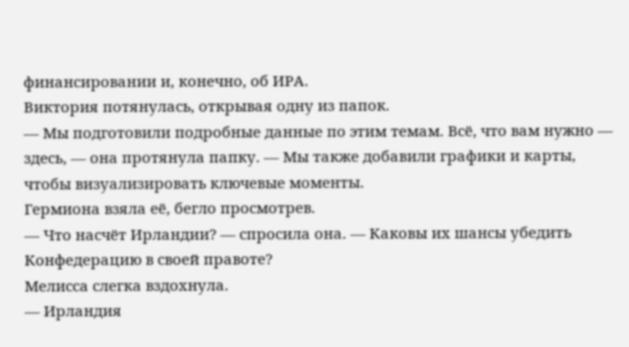финансировании и, конечно, об ИРА.
Виктория потянулась, открывая одну из папок.
— Мы подготовили подробные данные по этим темам. Всё, что вам нужно — здесь, — она протянула папку. — Мы также добавили графики и карты, чтобы визуализировать ключевые моменты.
Гермиона взяла её, бегло просмотрев.
— Что насчёт Ирландии? — спросила она. — Каковы их шансы убедить Конфедерацию в своей правоте?
Мелисса слегка вздохнула.
— Ирландия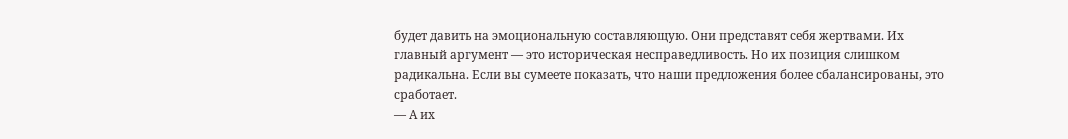будет давить на эмоциональную составляющую. Они представят себя жертвами. Их главный аргумент — это историческая несправедливость. Но их позиция слишком радикальна. Если вы сумеете показать, что наши предложения более сбалансированы, это сработает.
— А их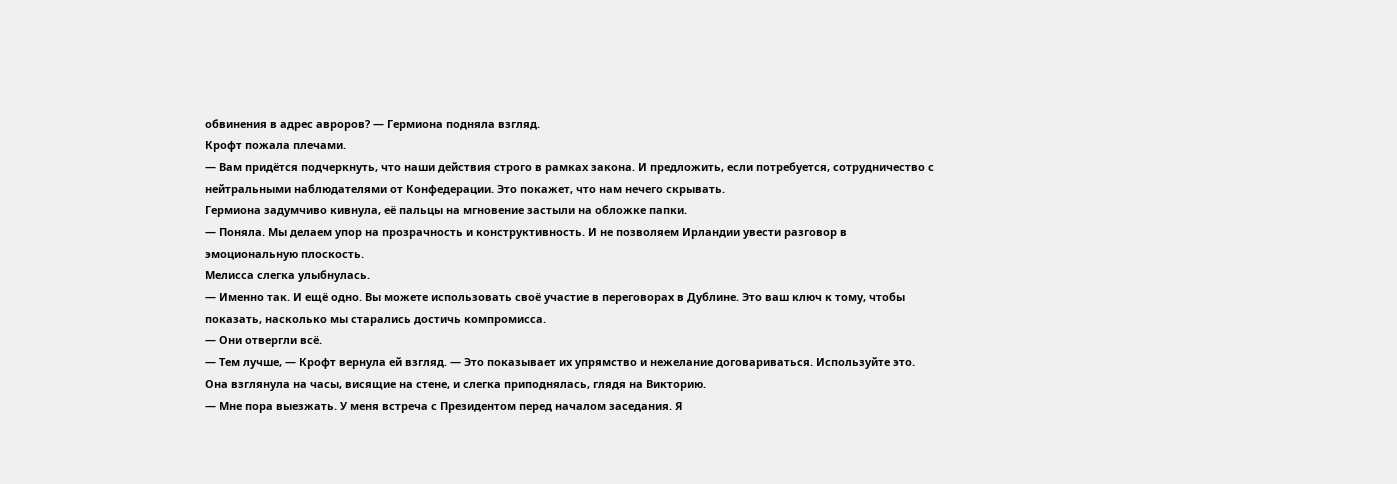обвинения в адрес авроров? — Гермиона подняла взгляд.
Крофт пожала плечами.
— Вам придётся подчеркнуть, что наши действия строго в рамках закона. И предложить, если потребуется, сотрудничество с нейтральными наблюдателями от Конфедерации. Это покажет, что нам нечего скрывать.
Гермиона задумчиво кивнула, её пальцы на мгновение застыли на обложке папки.
— Поняла. Мы делаем упор на прозрачность и конструктивность. И не позволяем Ирландии увести разговор в эмоциональную плоскость.
Мелисса слегка улыбнулась.
— Именно так. И ещё одно. Вы можете использовать своё участие в переговорах в Дублине. Это ваш ключ к тому, чтобы показать, насколько мы старались достичь компромисса.
— Они отвергли всё.
— Тем лучше, — Крофт вернула ей взгляд. — Это показывает их упрямство и нежелание договариваться. Используйте это.
Она взглянула на часы, висящие на стене, и слегка приподнялась, глядя на Викторию.
— Мне пора выезжать. У меня встреча с Президентом перед началом заседания. Я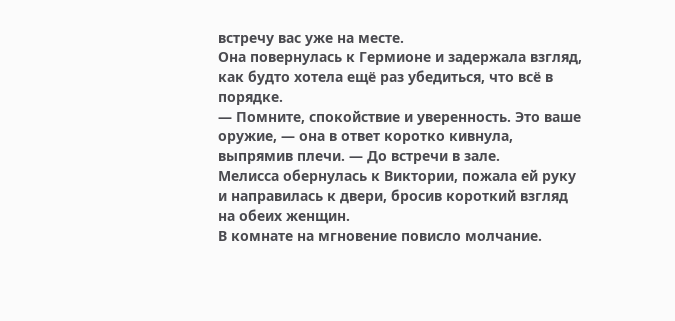встречу вас уже на месте.
Она повернулась к Гермионе и задержала взгляд, как будто хотела ещё раз убедиться, что всё в порядке.
— Помните, спокойствие и уверенность. Это ваше оружие, — она в ответ коротко кивнула, выпрямив плечи. — До встречи в зале.
Мелисса обернулась к Виктории, пожала ей руку и направилась к двери, бросив короткий взгляд на обеих женщин.
В комнате на мгновение повисло молчание.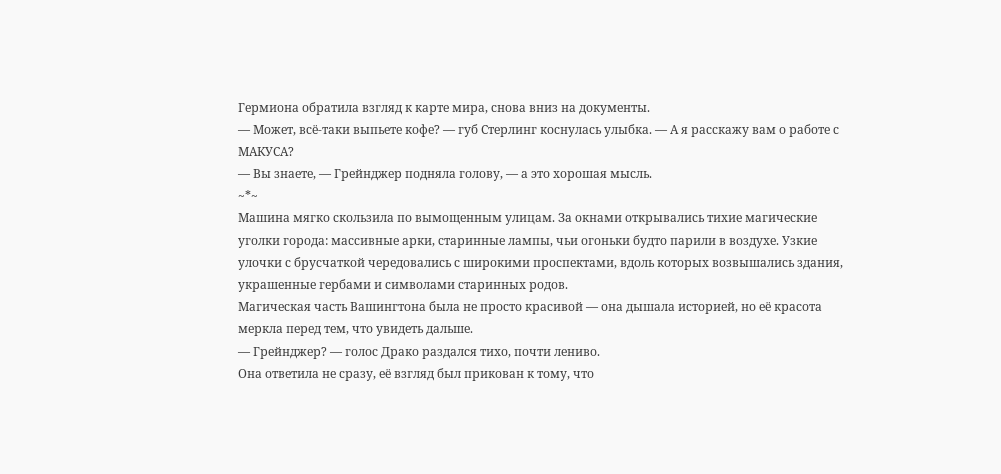Гермиона обратила взгляд к карте мира, снова вниз на документы.
— Может, всё-таки выпьете кофе? — губ Стерлинг коснулась улыбка. — А я расскажу вам о работе с МАКУСА?
— Вы знаете, — Грейнджер подняла голову, — а это хорошая мысль.
~*~
Машина мягко скользила по вымощенным улицам. За окнами открывались тихие магические уголки города: массивные арки, старинные лампы, чьи огоньки будто парили в воздухе. Узкие улочки с брусчаткой чередовались с широкими проспектами, вдоль которых возвышались здания, украшенные гербами и символами старинных родов.
Магическая часть Вашингтона была не просто красивой — она дышала историей, но её красота меркла перед тем, что увидеть дальше.
— Грейнджер? — голос Драко раздался тихо, почти лениво.
Она ответила не сразу, её взгляд был прикован к тому, что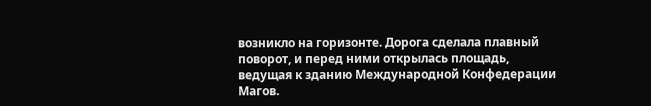возникло на горизонте. Дорога сделала плавный поворот, и перед ними открылась площадь, ведущая к зданию Международной Конфедерации Магов.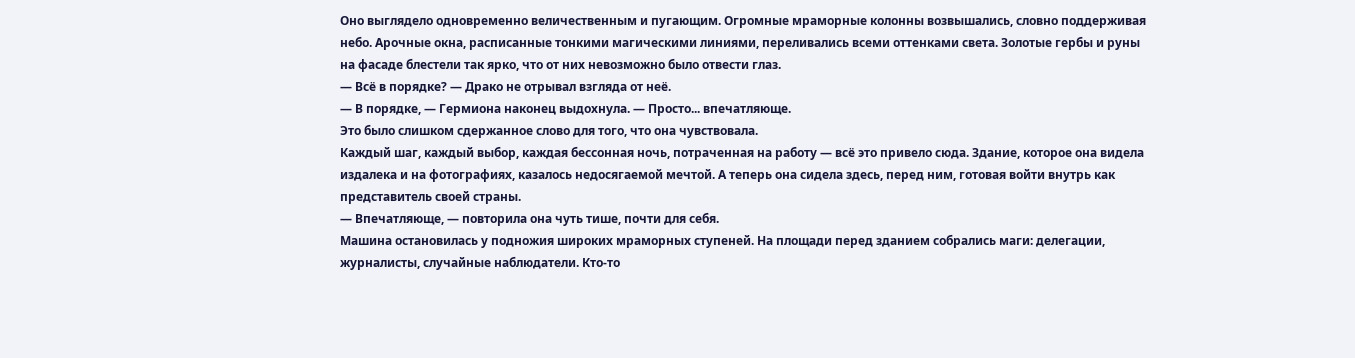Оно выглядело одновременно величественным и пугающим. Огромные мраморные колонны возвышались, словно поддерживая небо. Арочные окна, расписанные тонкими магическими линиями, переливались всеми оттенками света. Золотые гербы и руны на фасаде блестели так ярко, что от них невозможно было отвести глаз.
— Всё в порядке? — Драко не отрывал взгляда от неё.
— В порядке, — Гермиона наконец выдохнула. — Просто... впечатляюще.
Это было слишком сдержанное слово для того, что она чувствовала.
Каждый шаг, каждый выбор, каждая бессонная ночь, потраченная на работу — всё это привело сюда. Здание, которое она видела издалека и на фотографиях, казалось недосягаемой мечтой. А теперь она сидела здесь, перед ним, готовая войти внутрь как представитель своей страны.
— Впечатляюще, — повторила она чуть тише, почти для себя.
Машина остановилась у подножия широких мраморных ступеней. На площади перед зданием собрались маги: делегации, журналисты, случайные наблюдатели. Кто-то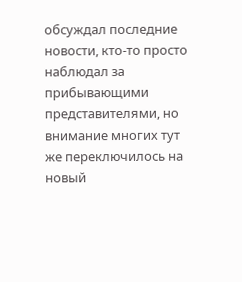обсуждал последние новости, кто-то просто наблюдал за прибывающими представителями, но внимание многих тут же переключилось на новый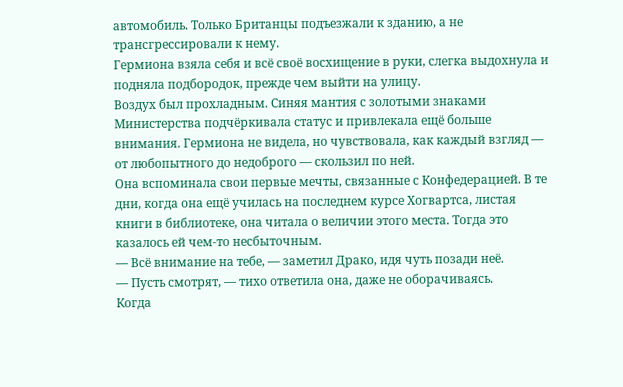автомобиль. Только Британцы подъезжали к зданию, а не трансгрессировали к нему.
Гермиона взяла себя и всё своё восхищение в руки, слегка выдохнула и подняла подбородок, прежде чем выйти на улицу.
Воздух был прохладным. Синяя мантия с золотыми знаками Министерства подчёркивала статус и привлекала ещё больше внимания. Гермиона не видела, но чувствовала, как каждый взгляд — от любопытного до недоброго — скользил по ней.
Она вспоминала свои первые мечты, связанные с Конфедерацией. В те дни, когда она ещё училась на последнем курсе Хогвартса, листая книги в библиотеке, она читала о величии этого места. Тогда это казалось ей чем-то несбыточным.
— Всё внимание на тебе, — заметил Драко, идя чуть позади неё.
— Пусть смотрят, — тихо ответила она, даже не оборачиваясь.
Когда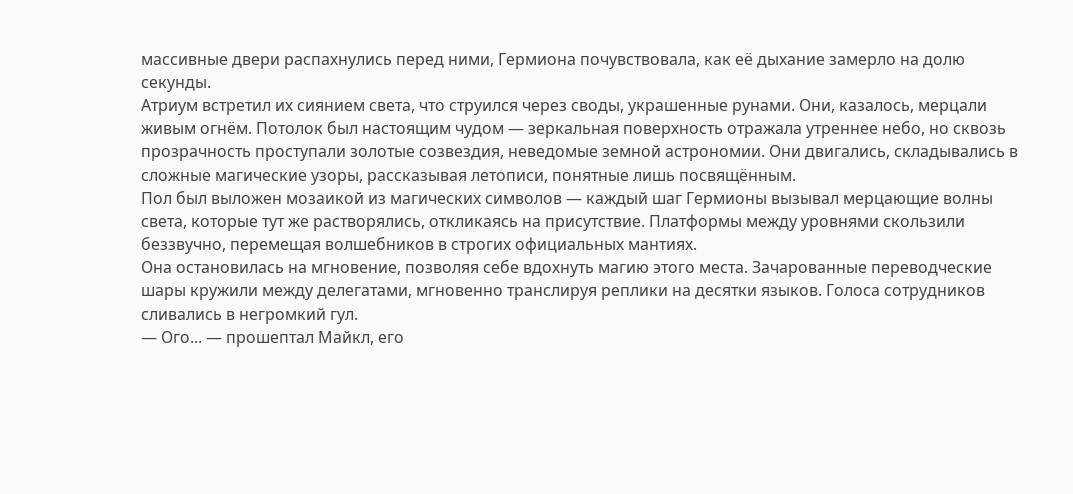массивные двери распахнулись перед ними, Гермиона почувствовала, как её дыхание замерло на долю секунды.
Атриум встретил их сиянием света, что струился через своды, украшенные рунами. Они, казалось, мерцали живым огнём. Потолок был настоящим чудом — зеркальная поверхность отражала утреннее небо, но сквозь прозрачность проступали золотые созвездия, неведомые земной астрономии. Они двигались, складывались в сложные магические узоры, рассказывая летописи, понятные лишь посвящённым.
Пол был выложен мозаикой из магических символов — каждый шаг Гермионы вызывал мерцающие волны света, которые тут же растворялись, откликаясь на присутствие. Платформы между уровнями скользили беззвучно, перемещая волшебников в строгих официальных мантиях.
Она остановилась на мгновение, позволяя себе вдохнуть магию этого места. Зачарованные переводческие шары кружили между делегатами, мгновенно транслируя реплики на десятки языков. Голоса сотрудников сливались в негромкий гул.
— Ого... — прошептал Майкл, его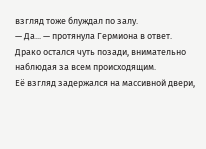взгляд тоже блуждал по залу.
— Да... — протянула Гермиона в ответ.
Драко остался чуть позади, внимательно наблюдая за всем происходящим.
Её взгляд задержался на массивной двери,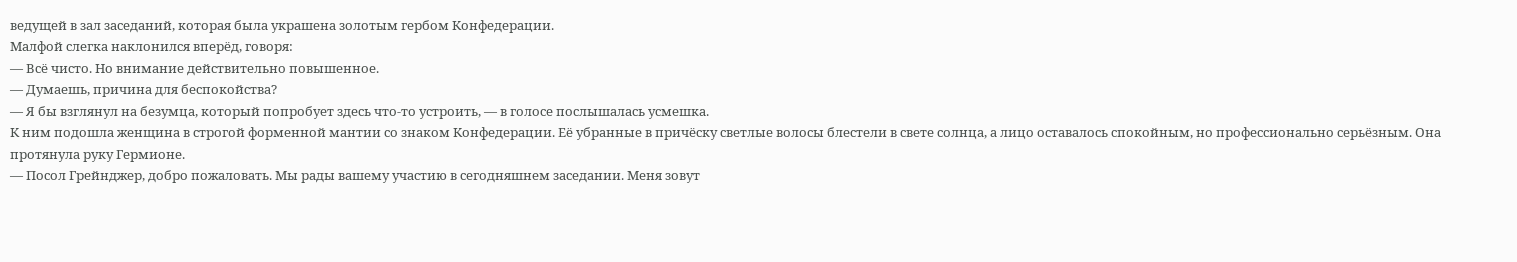ведущей в зал заседаний, которая была украшена золотым гербом Конфедерации.
Малфой слегка наклонился вперёд, говоря:
— Всё чисто. Но внимание действительно повышенное.
— Думаешь, причина для беспокойства?
— Я бы взглянул на безумца, который попробует здесь что-то устроить, — в голосе послышалась усмешка.
К ним подошла женщина в строгой форменной мантии со знаком Конфедерации. Её убранные в причёску светлые волосы блестели в свете солнца, а лицо оставалось спокойным, но профессионально серьёзным. Она протянула руку Гермионе.
— Посол Грейнджер, добро пожаловать. Мы рады вашему участию в сегодняшнем заседании. Меня зовут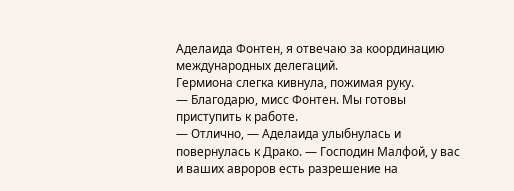Аделаида Фонтен, я отвечаю за координацию международных делегаций.
Гермиона слегка кивнула, пожимая руку.
— Благодарю, мисс Фонтен. Мы готовы приступить к работе.
— Отлично, — Аделаида улыбнулась и повернулась к Драко. — Господин Малфой, у вас и ваших авроров есть разрешение на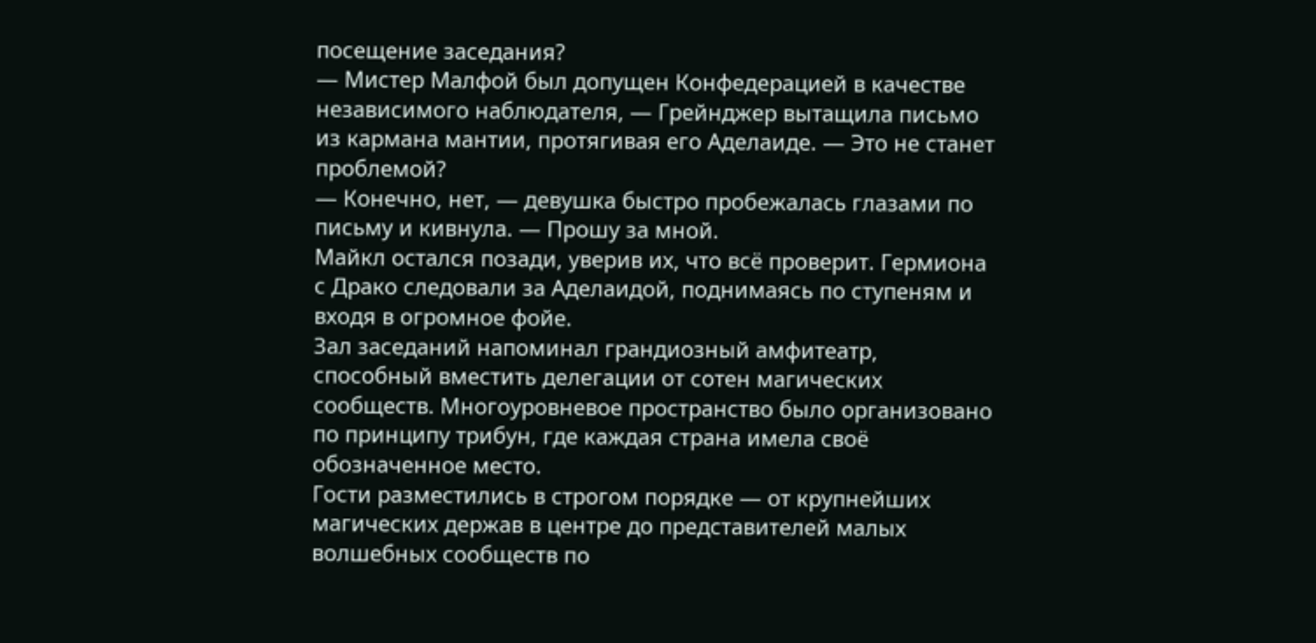посещение заседания?
— Мистер Малфой был допущен Конфедерацией в качестве независимого наблюдателя, — Грейнджер вытащила письмо из кармана мантии, протягивая его Аделаиде. — Это не станет проблемой?
— Конечно, нет, — девушка быстро пробежалась глазами по письму и кивнула. — Прошу за мной.
Майкл остался позади, уверив их, что всё проверит. Гермиона с Драко следовали за Аделаидой, поднимаясь по ступеням и входя в огромное фойе.
Зал заседаний напоминал грандиозный амфитеатр, способный вместить делегации от сотен магических сообществ. Многоуровневое пространство было организовано по принципу трибун, где каждая страна имела своё обозначенное место.
Гости разместились в строгом порядке — от крупнейших магических держав в центре до представителей малых волшебных сообществ по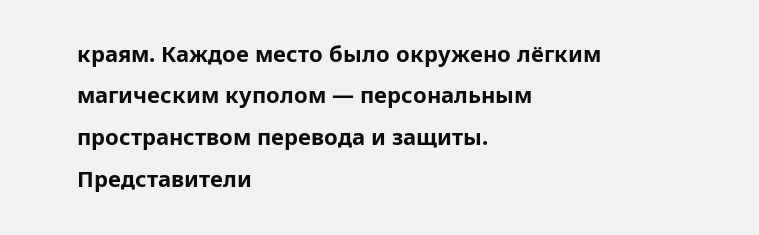краям. Каждое место было окружено лёгким магическим куполом — персональным пространством перевода и защиты.
Представители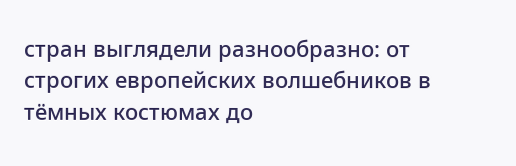стран выглядели разнообразно: от строгих европейских волшебников в тёмных костюмах до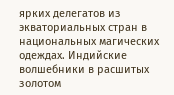ярких делегатов из экваториальных стран в национальных магических одеждах. Индийские волшебники в расшитых золотом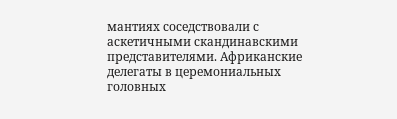мантиях соседствовали с аскетичными скандинавскими представителями. Африканские делегаты в церемониальных головных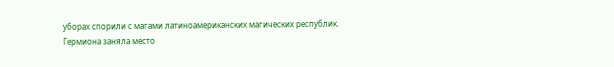уборах спорили с магами латиноамериканских магических республик.
Гермиона заняла место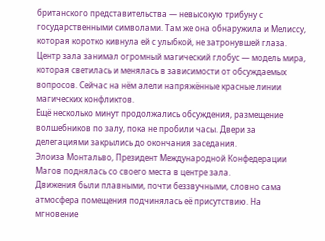британского представительства — невысокую трибуну с государственными символами. Там же она обнаружила и Мелиссу, которая коротко кивнула ей с улыбкой, не затронувшей глаза.
Центр зала занимал огромный магический глобус — модель мира, которая светилась и менялась в зависимости от обсуждаемых вопросов. Сейчас на нём алели напряжённые красные линии магических конфликтов.
Ещё несколько минут продолжались обсуждения, размещение волшебников по залу, пока не пробили часы. Двери за делегациями закрылись до окончания заседания.
Элоиза Монтальво, Президент Международной Конфедерации Магов поднялась со своего места в центре зала.
Движения были плавными, почти беззвучными, словно сама атмосфера помещения подчинялась её присутствию. На мгновение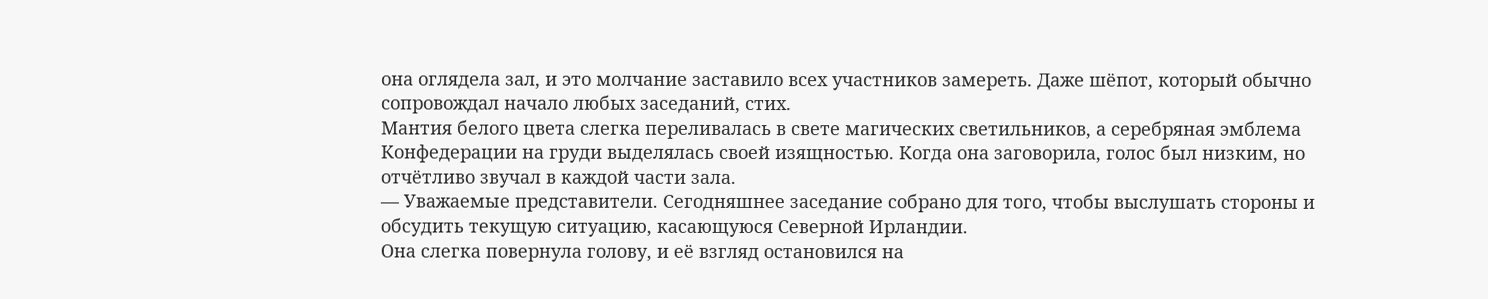она оглядела зал, и это молчание заставило всех участников замереть. Даже шёпот, который обычно сопровождал начало любых заседаний, стих.
Мантия белого цвета слегка переливалась в свете магических светильников, а серебряная эмблема Конфедерации на груди выделялась своей изящностью. Когда она заговорила, голос был низким, но отчётливо звучал в каждой части зала.
— Уважаемые представители. Сегодняшнее заседание собрано для того, чтобы выслушать стороны и обсудить текущую ситуацию, касающуюся Северной Ирландии.
Она слегка повернула голову, и её взгляд остановился на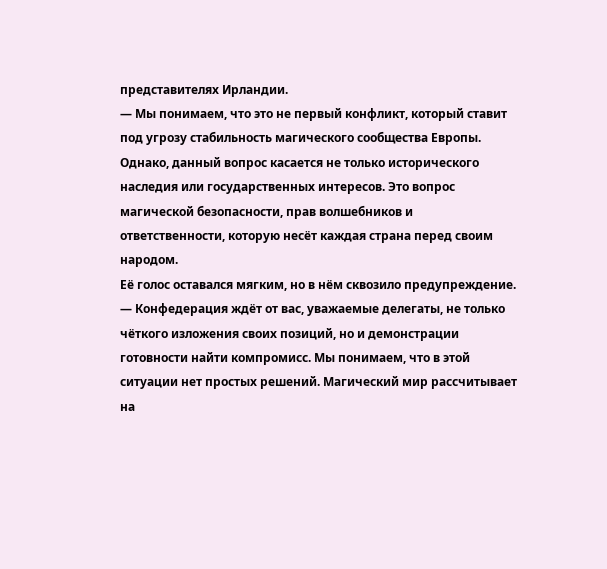представителях Ирландии.
— Мы понимаем, что это не первый конфликт, который ставит под угрозу стабильность магического сообщества Европы. Однако, данный вопрос касается не только исторического наследия или государственных интересов. Это вопрос магической безопасности, прав волшебников и ответственности, которую несёт каждая страна перед своим народом.
Её голос оставался мягким, но в нём сквозило предупреждение.
— Конфедерация ждёт от вас, уважаемые делегаты, не только чёткого изложения своих позиций, но и демонстрации готовности найти компромисс. Мы понимаем, что в этой ситуации нет простых решений. Магический мир рассчитывает на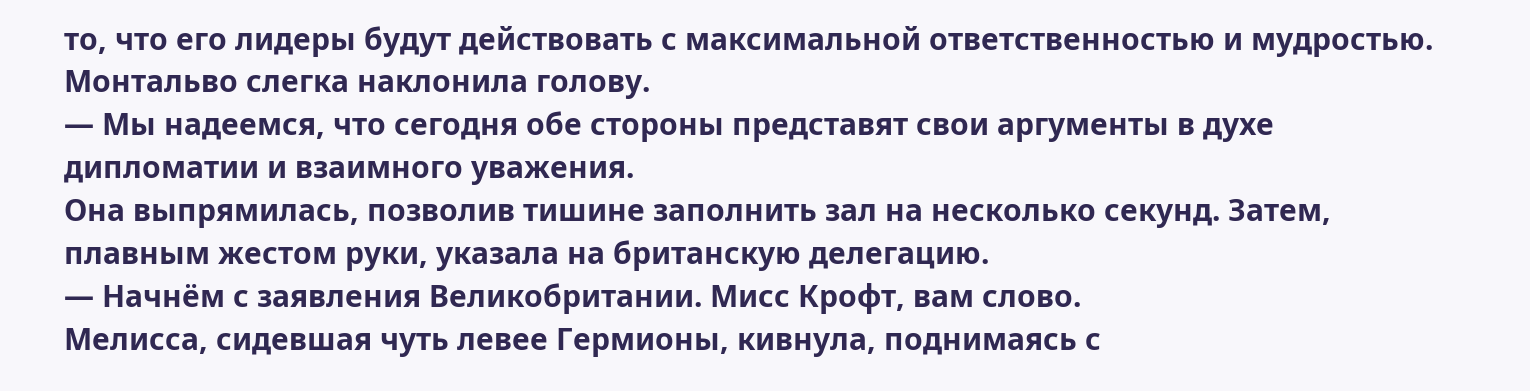то, что его лидеры будут действовать с максимальной ответственностью и мудростью.
Монтальво слегка наклонила голову.
— Мы надеемся, что сегодня обе стороны представят свои аргументы в духе дипломатии и взаимного уважения.
Она выпрямилась, позволив тишине заполнить зал на несколько секунд. Затем, плавным жестом руки, указала на британскую делегацию.
— Начнём с заявления Великобритании. Мисс Крофт, вам слово.
Мелисса, сидевшая чуть левее Гермионы, кивнула, поднимаясь с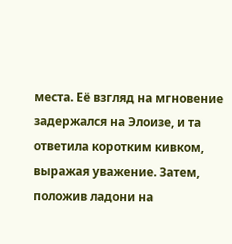места. Её взгляд на мгновение задержался на Элоизе, и та ответила коротким кивком, выражая уважение. Затем, положив ладони на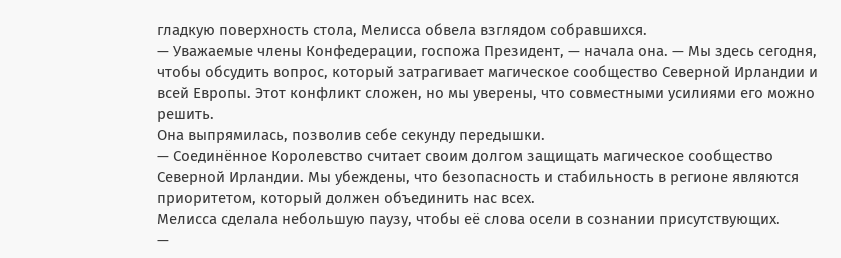гладкую поверхность стола, Мелисса обвела взглядом собравшихся.
— Уважаемые члены Конфедерации, госпожа Президент, — начала она. — Мы здесь сегодня, чтобы обсудить вопрос, который затрагивает магическое сообщество Северной Ирландии и всей Европы. Этот конфликт сложен, но мы уверены, что совместными усилиями его можно решить.
Она выпрямилась, позволив себе секунду передышки.
— Соединённое Королевство считает своим долгом защищать магическое сообщество Северной Ирландии. Мы убеждены, что безопасность и стабильность в регионе являются приоритетом, который должен объединить нас всех.
Мелисса сделала небольшую паузу, чтобы её слова осели в сознании присутствующих.
—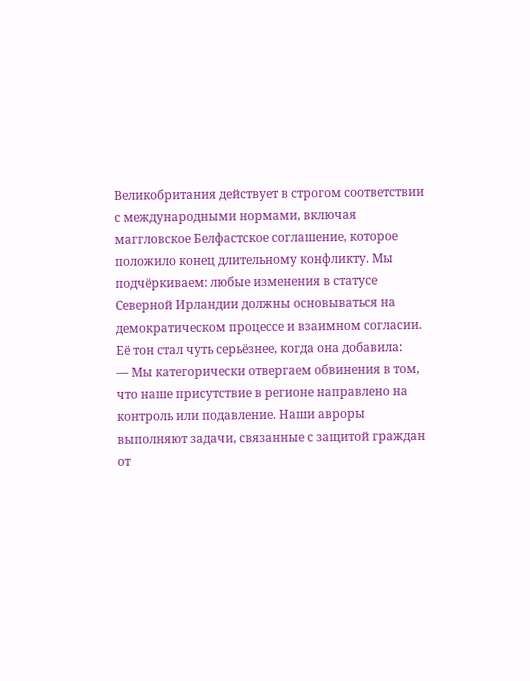Великобритания действует в строгом соответствии с международными нормами, включая маггловское Белфастское соглашение, которое положило конец длительному конфликту. Мы подчёркиваем: любые изменения в статусе Северной Ирландии должны основываться на демократическом процессе и взаимном согласии.
Её тон стал чуть серьёзнее, когда она добавила:
— Мы категорически отвергаем обвинения в том, что наше присутствие в регионе направлено на контроль или подавление. Наши авроры выполняют задачи, связанные с защитой граждан от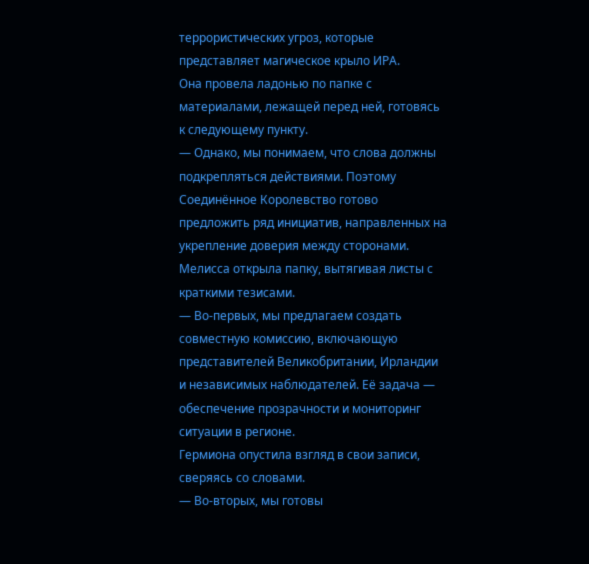террористических угроз, которые представляет магическое крыло ИРА.
Она провела ладонью по папке с материалами, лежащей перед ней, готовясь к следующему пункту.
— Однако, мы понимаем, что слова должны подкрепляться действиями. Поэтому Соединённое Королевство готово предложить ряд инициатив, направленных на укрепление доверия между сторонами.
Мелисса открыла папку, вытягивая листы с краткими тезисами.
— Во-первых, мы предлагаем создать совместную комиссию, включающую представителей Великобритании, Ирландии и независимых наблюдателей. Её задача — обеспечение прозрачности и мониторинг ситуации в регионе.
Гермиона опустила взгляд в свои записи, сверяясь со словами.
— Во-вторых, мы готовы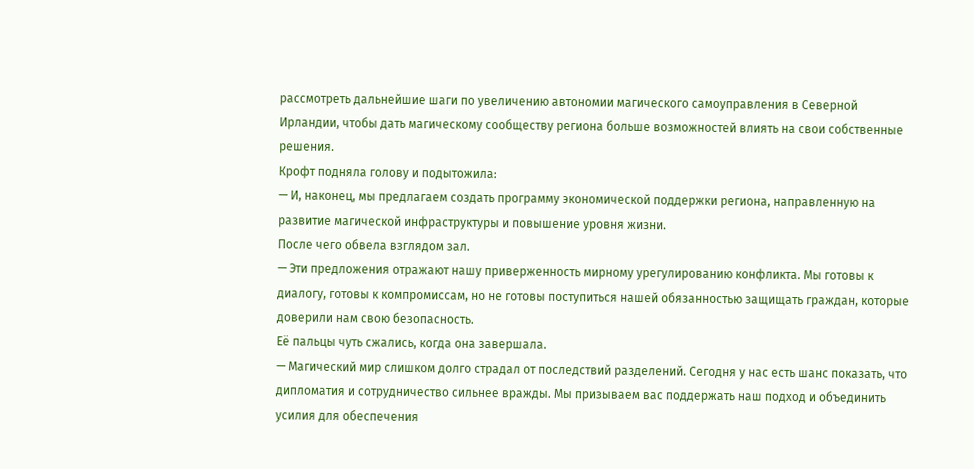рассмотреть дальнейшие шаги по увеличению автономии магического самоуправления в Северной Ирландии, чтобы дать магическому сообществу региона больше возможностей влиять на свои собственные решения.
Крофт подняла голову и подытожила:
— И, наконец, мы предлагаем создать программу экономической поддержки региона, направленную на развитие магической инфраструктуры и повышение уровня жизни.
После чего обвела взглядом зал.
— Эти предложения отражают нашу приверженность мирному урегулированию конфликта. Мы готовы к диалогу, готовы к компромиссам, но не готовы поступиться нашей обязанностью защищать граждан, которые доверили нам свою безопасность.
Её пальцы чуть сжались, когда она завершала.
— Магический мир слишком долго страдал от последствий разделений. Сегодня у нас есть шанс показать, что дипломатия и сотрудничество сильнее вражды. Мы призываем вас поддержать наш подход и объединить усилия для обеспечения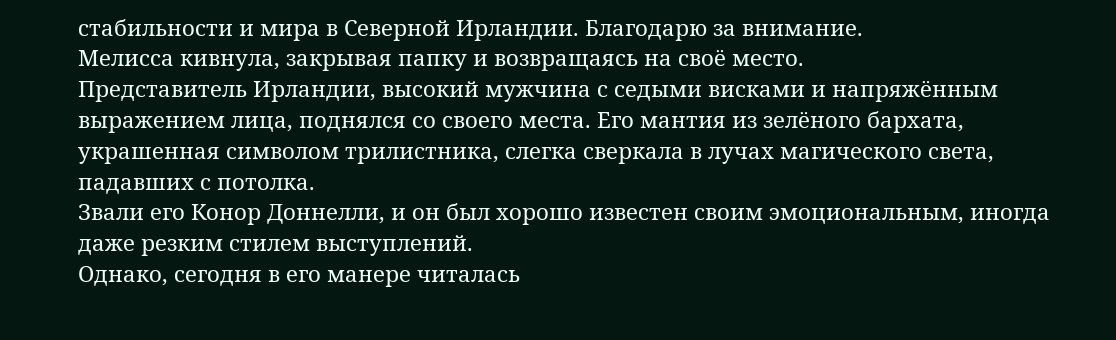стабильности и мира в Северной Ирландии. Благодарю за внимание.
Мелисса кивнула, закрывая папку и возвращаясь на своё место.
Представитель Ирландии, высокий мужчина с седыми висками и напряжённым выражением лица, поднялся со своего места. Его мантия из зелёного бархата, украшенная символом трилистника, слегка сверкала в лучах магического света, падавших с потолка.
Звали его Конор Доннелли, и он был хорошо известен своим эмоциональным, иногда даже резким стилем выступлений.
Однако, сегодня в его манере читалась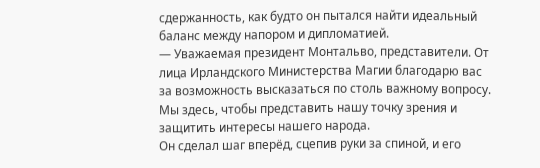сдержанность, как будто он пытался найти идеальный баланс между напором и дипломатией.
— Уважаемая президент Монтальво, представители. От лица Ирландского Министерства Магии благодарю вас за возможность высказаться по столь важному вопросу. Мы здесь, чтобы представить нашу точку зрения и защитить интересы нашего народа.
Он сделал шаг вперёд, сцепив руки за спиной, и его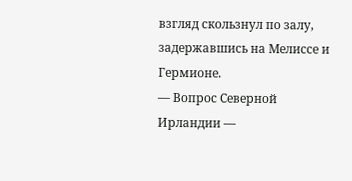взгляд скользнул по залу, задержавшись на Мелиссе и Гермионе.
— Вопрос Северной Ирландии —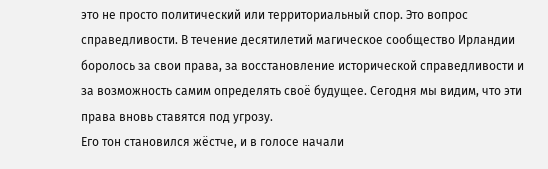это не просто политический или территориальный спор. Это вопрос справедливости. В течение десятилетий магическое сообщество Ирландии боролось за свои права, за восстановление исторической справедливости и за возможность самим определять своё будущее. Сегодня мы видим, что эти права вновь ставятся под угрозу.
Его тон становился жёстче, и в голосе начали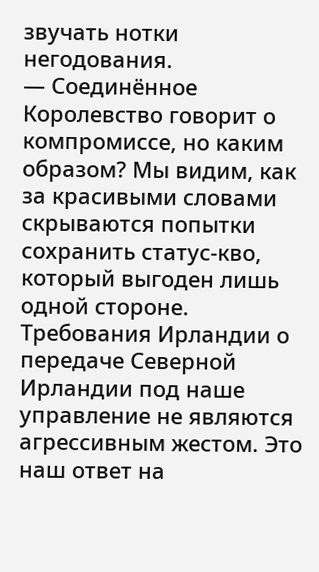звучать нотки негодования.
— Соединённое Королевство говорит о компромиссе, но каким образом? Мы видим, как за красивыми словами скрываются попытки сохранить статус-кво, который выгоден лишь одной стороне. Требования Ирландии о передаче Северной Ирландии под наше управление не являются агрессивным жестом. Это наш ответ на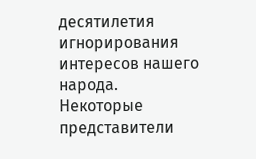десятилетия игнорирования интересов нашего народа.
Некоторые представители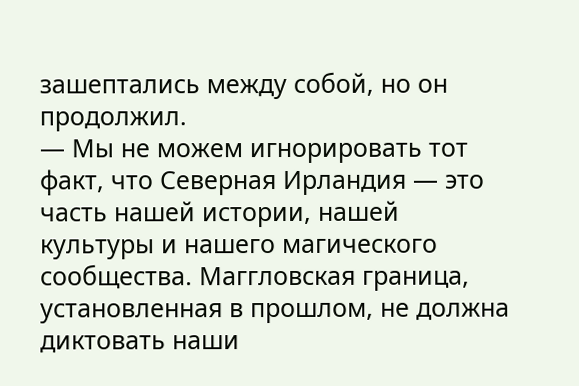зашептались между собой, но он продолжил.
— Мы не можем игнорировать тот факт, что Северная Ирландия — это часть нашей истории, нашей культуры и нашего магического сообщества. Маггловская граница, установленная в прошлом, не должна диктовать наши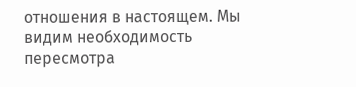отношения в настоящем. Мы видим необходимость пересмотра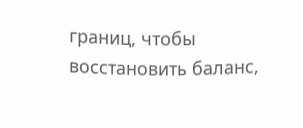границ, чтобы восстановить баланс,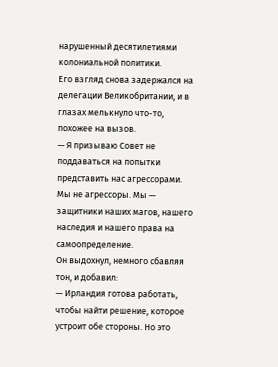нарушенный десятилетиями колониальной политики.
Его взгляд снова задержался на делегации Великобритании, и в глазах мелькнуло что-то, похожее на вызов.
— Я призываю Совет не поддаваться на попытки представить нас агрессорами. Мы не агрессоры. Мы — защитники наших магов, нашего наследия и нашего права на самоопределение.
Он выдохнул, немного сбавляя тон, и добавил:
— Ирландия готова работать, чтобы найти решение, которое устроит обе стороны. Но это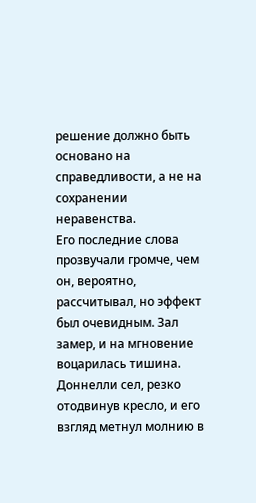решение должно быть основано на справедливости, а не на сохранении неравенства.
Его последние слова прозвучали громче, чем он, вероятно, рассчитывал, но эффект был очевидным. Зал замер, и на мгновение воцарилась тишина.
Доннелли сел, резко отодвинув кресло, и его взгляд метнул молнию в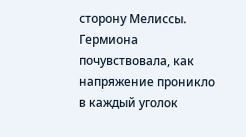сторону Мелиссы.
Гермиона почувствовала, как напряжение проникло в каждый уголок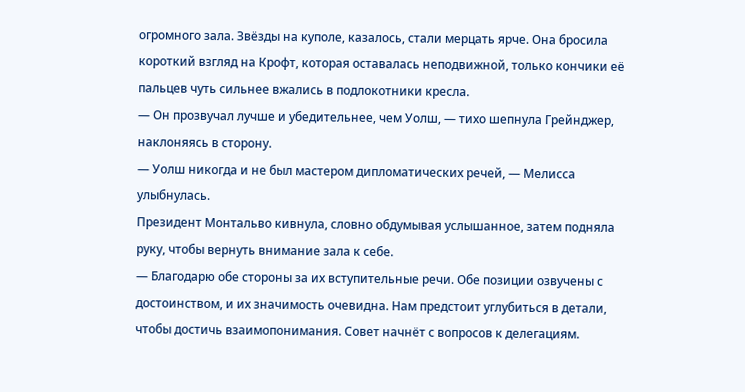огромного зала. Звёзды на куполе, казалось, стали мерцать ярче. Она бросила короткий взгляд на Крофт, которая оставалась неподвижной, только кончики её пальцев чуть сильнее вжались в подлокотники кресла.
— Он прозвучал лучше и убедительнее, чем Уолш, — тихо шепнула Грейнджер, наклоняясь в сторону.
— Уолш никогда и не был мастером дипломатических речей, — Мелисса улыбнулась.
Президент Монтальво кивнула, словно обдумывая услышанное, затем подняла руку, чтобы вернуть внимание зала к себе.
— Благодарю обе стороны за их вступительные речи. Обе позиции озвучены с достоинством, и их значимость очевидна. Нам предстоит углубиться в детали, чтобы достичь взаимопонимания. Совет начнёт с вопросов к делегациям.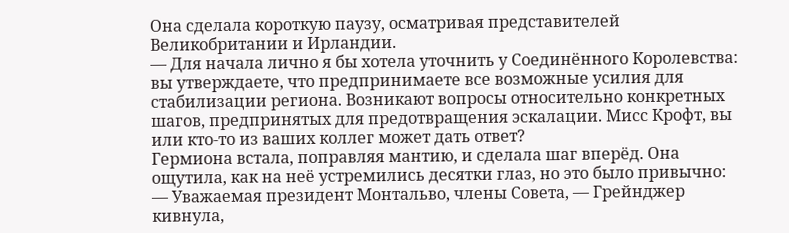Она сделала короткую паузу, осматривая представителей Великобритании и Ирландии.
— Для начала лично я бы хотела уточнить у Соединённого Королевства: вы утверждаете, что предпринимаете все возможные усилия для стабилизации региона. Возникают вопросы относительно конкретных шагов, предпринятых для предотвращения эскалации. Мисс Крофт, вы или кто-то из ваших коллег может дать ответ?
Гермиона встала, поправляя мантию, и сделала шаг вперёд. Она ощутила, как на неё устремились десятки глаз, но это было привычно:
— Уважаемая президент Монтальво, члены Совета, — Грейнджер кивнула,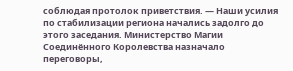соблюдая протолок приветствия. — Наши усилия по стабилизации региона начались задолго до этого заседания. Министерство Магии Соединённого Королевства назначало переговоры,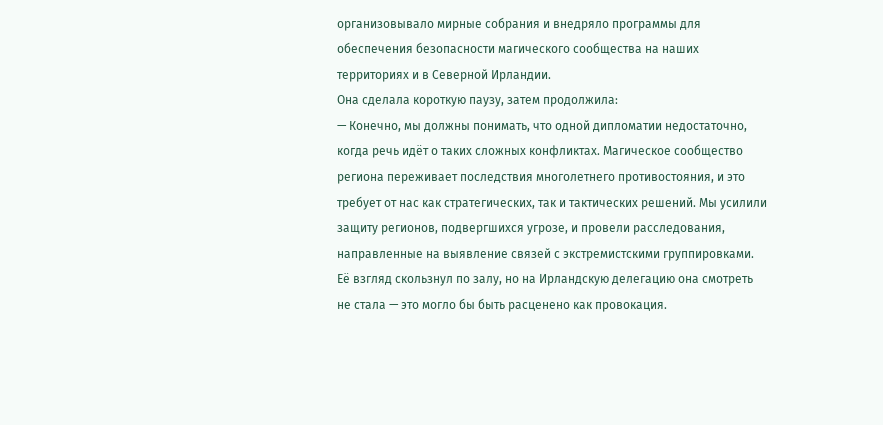организовывало мирные собрания и внедряло программы для обеспечения безопасности магического сообщества на наших территориях и в Северной Ирландии.
Она сделала короткую паузу, затем продолжила:
— Конечно, мы должны понимать, что одной дипломатии недостаточно, когда речь идёт о таких сложных конфликтах. Магическое сообщество региона переживает последствия многолетнего противостояния, и это требует от нас как стратегических, так и тактических решений. Мы усилили защиту регионов, подвергшихся угрозе, и провели расследования, направленные на выявление связей с экстремистскими группировками.
Её взгляд скользнул по залу, но на Ирландскую делегацию она смотреть не стала — это могло бы быть расценено как провокация.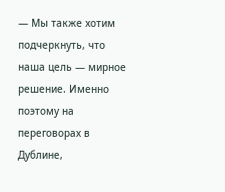— Мы также хотим подчеркнуть, что наша цель — мирное решение. Именно поэтому на переговорах в Дублине,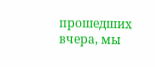прошедших вчера, мы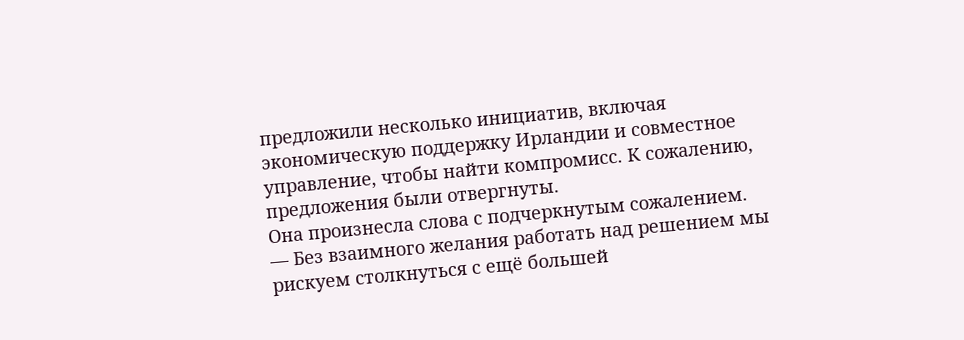предложили несколько инициатив, включая экономическую поддержку Ирландии и совместное управление, чтобы найти компромисс. К сожалению, предложения были отвергнуты.
Она произнесла слова с подчеркнутым сожалением.
— Без взаимного желания работать над решением мы рискуем столкнуться с ещё большей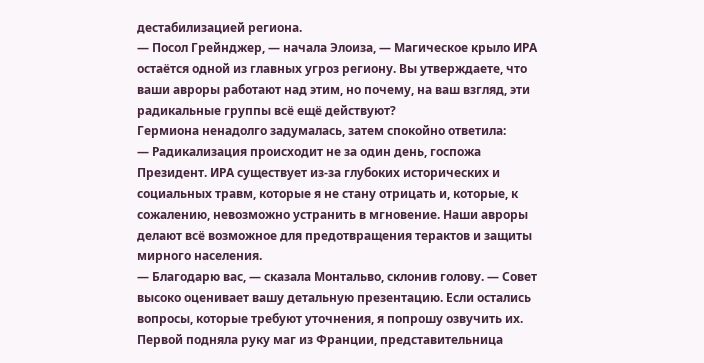дестабилизацией региона.
— Посол Грейнджер, — начала Элоиза, — Магическое крыло ИРА остаётся одной из главных угроз региону. Вы утверждаете, что ваши авроры работают над этим, но почему, на ваш взгляд, эти радикальные группы всё ещё действуют?
Гермиона ненадолго задумалась, затем спокойно ответила:
— Радикализация происходит не за один день, госпожа Президент. ИРА существует из-за глубоких исторических и социальных травм, которые я не стану отрицать и, которые, к сожалению, невозможно устранить в мгновение. Наши авроры делают всё возможное для предотвращения терактов и защиты мирного населения.
— Благодарю вас, — сказала Монтальво, склонив голову. — Совет высоко оценивает вашу детальную презентацию. Если остались вопросы, которые требуют уточнения, я попрошу озвучить их.
Первой подняла руку маг из Франции, представительница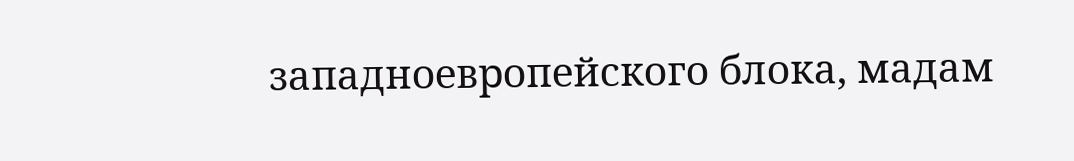западноевропейского блока, мадам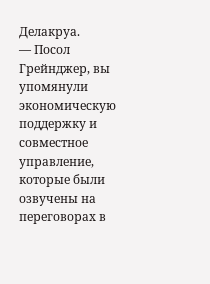Делакруа.
— Посол Грейнджер, вы упомянули экономическую поддержку и совместное управление, которые были озвучены на переговорах в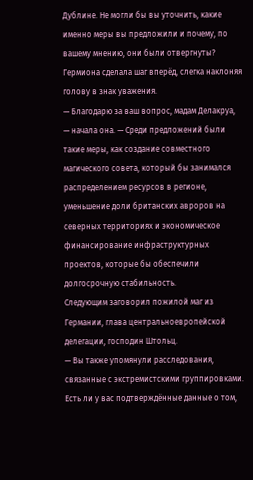Дублине. Не могли бы вы уточнить, какие именно меры вы предложили и почему, по вашему мнению, они были отвергнуты?
Гермиона сделала шаг вперёд, слегка наклоняя голову в знак уважения.
— Благодарю за ваш вопрос, мадам Делакруа, — начала она. — Среди предложений были такие меры, как создание совместного магического совета, который бы занимался распределением ресурсов в регионе, уменьшение доли британских авроров на северных территориях и экономическое финансирование инфраструктурных проектов, которые бы обеспечили долгосрочную стабильность.
Следующим заговорил пожилой маг из Германии, глава центральноевропейской делегации, господин Штольц.
— Вы также упомянули расследования, связанные с экстремистскими группировками. Есть ли у вас подтверждённые данные о том,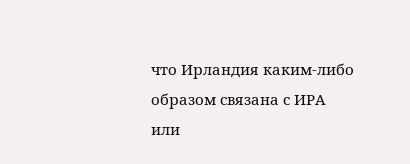что Ирландия каким-либо образом связана с ИРА или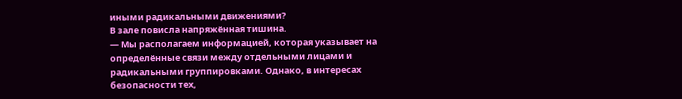иными радикальными движениями?
В зале повисла напряжённая тишина.
— Мы располагаем информацией, которая указывает на определённые связи между отдельными лицами и радикальными группировками. Однако, в интересах безопасности тех,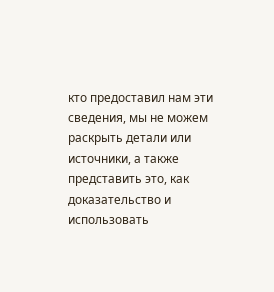кто предоставил нам эти сведения, мы не можем раскрыть детали или источники, а также представить это, как доказательство и использовать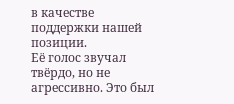в качестве поддержки нашей позиции.
Её голос звучал твёрдо, но не агрессивно. Это был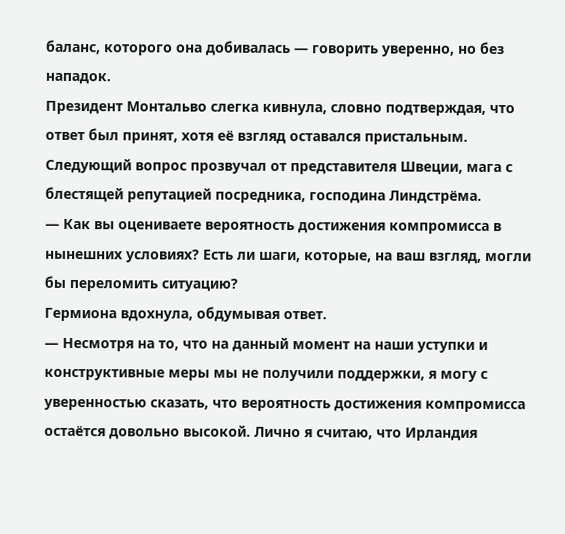баланс, которого она добивалась — говорить уверенно, но без нападок.
Президент Монтальво слегка кивнула, словно подтверждая, что ответ был принят, хотя её взгляд оставался пристальным.
Следующий вопрос прозвучал от представителя Швеции, мага с блестящей репутацией посредника, господина Линдстрёма.
— Как вы оцениваете вероятность достижения компромисса в нынешних условиях? Есть ли шаги, которые, на ваш взгляд, могли бы переломить ситуацию?
Гермиона вдохнула, обдумывая ответ.
— Несмотря на то, что на данный момент на наши уступки и конструктивные меры мы не получили поддержки, я могу с уверенностью сказать, что вероятность достижения компромисса остаётся довольно высокой. Лично я считаю, что Ирландия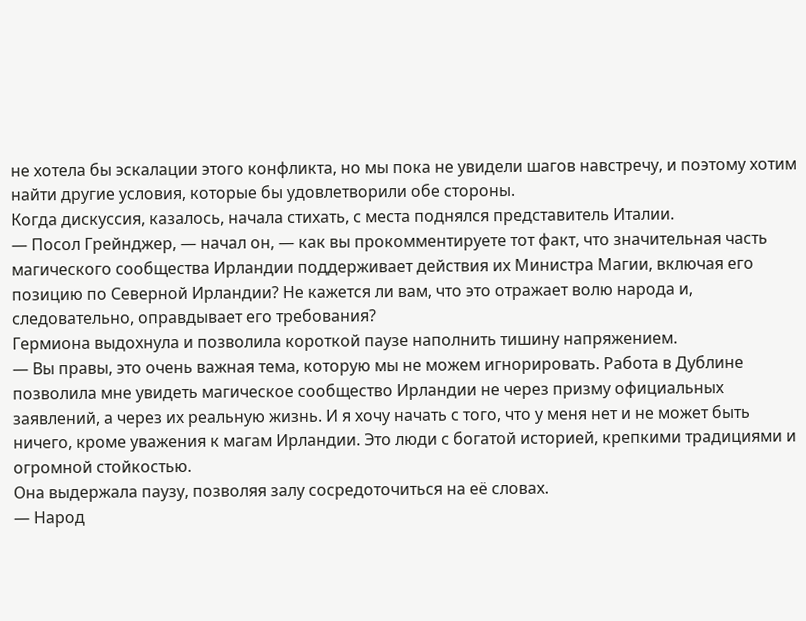не хотела бы эскалации этого конфликта, но мы пока не увидели шагов навстречу, и поэтому хотим найти другие условия, которые бы удовлетворили обе стороны.
Когда дискуссия, казалось, начала стихать, с места поднялся представитель Италии.
— Посол Грейнджер, — начал он, — как вы прокомментируете тот факт, что значительная часть магического сообщества Ирландии поддерживает действия их Министра Магии, включая его позицию по Северной Ирландии? Не кажется ли вам, что это отражает волю народа и, следовательно, оправдывает его требования?
Гермиона выдохнула и позволила короткой паузе наполнить тишину напряжением.
— Вы правы, это очень важная тема, которую мы не можем игнорировать. Работа в Дублине позволила мне увидеть магическое сообщество Ирландии не через призму официальных заявлений, а через их реальную жизнь. И я хочу начать с того, что у меня нет и не может быть ничего, кроме уважения к магам Ирландии. Это люди с богатой историей, крепкими традициями и огромной стойкостью.
Она выдержала паузу, позволяя залу сосредоточиться на её словах.
— Народ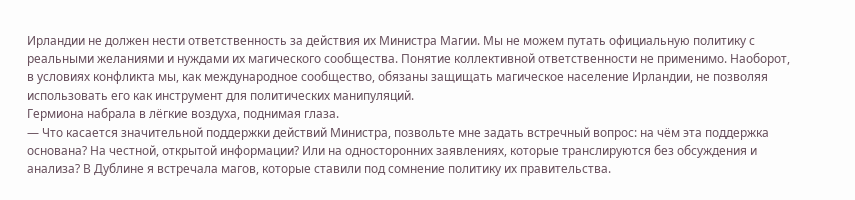Ирландии не должен нести ответственность за действия их Министра Магии. Мы не можем путать официальную политику с реальными желаниями и нуждами их магического сообщества. Понятие коллективной ответственности не применимо. Наоборот, в условиях конфликта мы, как международное сообщество, обязаны защищать магическое население Ирландии, не позволяя использовать его как инструмент для политических манипуляций.
Гермиона набрала в лёгкие воздуха, поднимая глаза.
— Что касается значительной поддержки действий Министра, позвольте мне задать встречный вопрос: на чём эта поддержка основана? На честной, открытой информации? Или на односторонних заявлениях, которые транслируются без обсуждения и анализа? В Дублине я встречала магов, которые ставили под сомнение политику их правительства.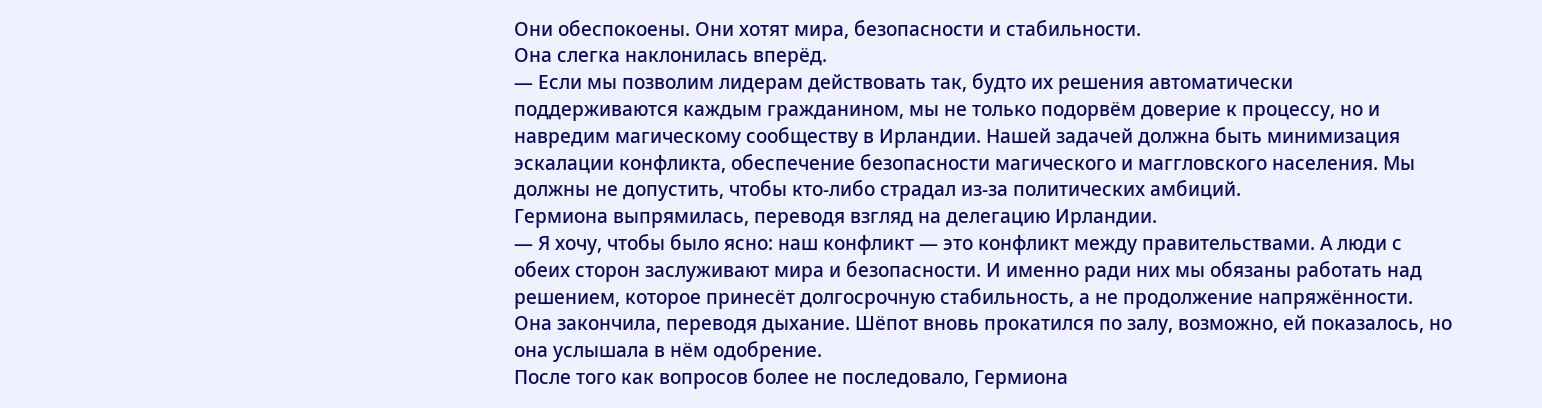Они обеспокоены. Они хотят мира, безопасности и стабильности.
Она слегка наклонилась вперёд.
— Если мы позволим лидерам действовать так, будто их решения автоматически поддерживаются каждым гражданином, мы не только подорвём доверие к процессу, но и навредим магическому сообществу в Ирландии. Нашей задачей должна быть минимизация эскалации конфликта, обеспечение безопасности магического и маггловского населения. Мы должны не допустить, чтобы кто-либо страдал из-за политических амбиций.
Гермиона выпрямилась, переводя взгляд на делегацию Ирландии.
— Я хочу, чтобы было ясно: наш конфликт — это конфликт между правительствами. А люди с обеих сторон заслуживают мира и безопасности. И именно ради них мы обязаны работать над решением, которое принесёт долгосрочную стабильность, а не продолжение напряжённости.
Она закончила, переводя дыхание. Шёпот вновь прокатился по залу, возможно, ей показалось, но она услышала в нём одобрение.
После того как вопросов более не последовало, Гермиона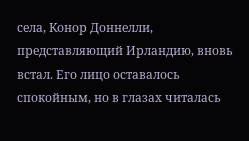села, Конор Доннелли, представляющий Ирландию, вновь встал. Его лицо оставалось спокойным, но в глазах читалась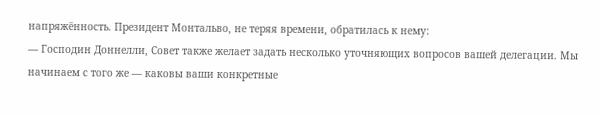напряжённость. Президент Монтальво, не теряя времени, обратилась к нему:
— Господин Доннелли, Совет также желает задать несколько уточняющих вопросов вашей делегации. Мы начинаем с того же — каковы ваши конкретные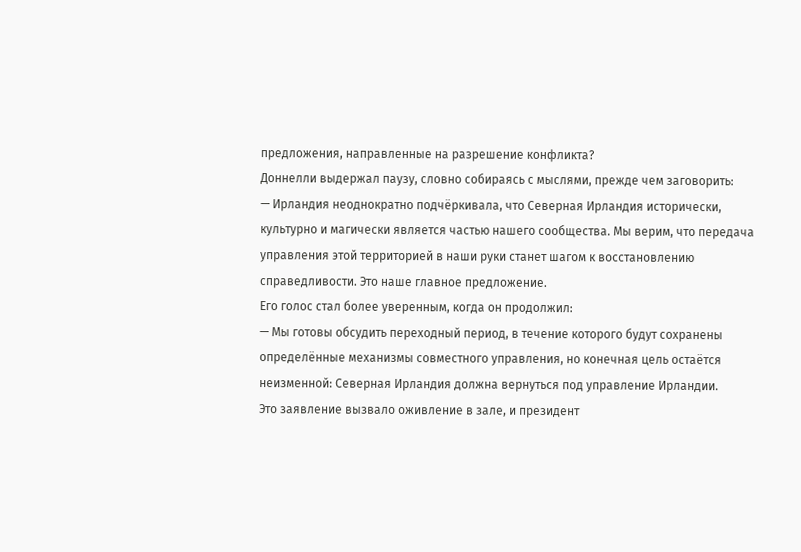предложения, направленные на разрешение конфликта?
Доннелли выдержал паузу, словно собираясь с мыслями, прежде чем заговорить:
— Ирландия неоднократно подчёркивала, что Северная Ирландия исторически, культурно и магически является частью нашего сообщества. Мы верим, что передача управления этой территорией в наши руки станет шагом к восстановлению справедливости. Это наше главное предложение.
Его голос стал более уверенным, когда он продолжил:
— Мы готовы обсудить переходный период, в течение которого будут сохранены определённые механизмы совместного управления, но конечная цель остаётся неизменной: Северная Ирландия должна вернуться под управление Ирландии.
Это заявление вызвало оживление в зале, и президент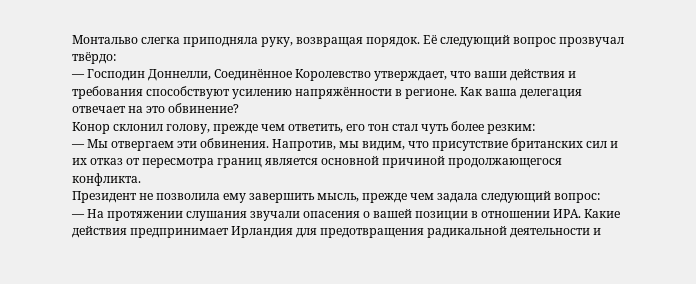Монтальво слегка приподняла руку, возвращая порядок. Её следующий вопрос прозвучал твёрдо:
— Господин Доннелли, Соединённое Королевство утверждает, что ваши действия и требования способствуют усилению напряжённости в регионе. Как ваша делегация отвечает на это обвинение?
Конор склонил голову, прежде чем ответить, его тон стал чуть более резким:
— Мы отвергаем эти обвинения. Напротив, мы видим, что присутствие британских сил и их отказ от пересмотра границ является основной причиной продолжающегося конфликта.
Президент не позволила ему завершить мысль, прежде чем задала следующий вопрос:
— На протяжении слушания звучали опасения о вашей позиции в отношении ИРА. Какие действия предпринимает Ирландия для предотвращения радикальной деятельности и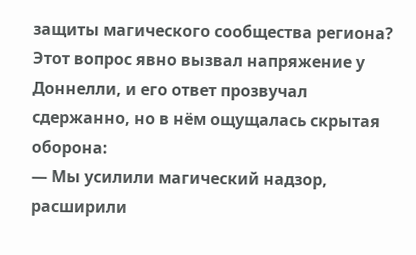защиты магического сообщества региона?
Этот вопрос явно вызвал напряжение у Доннелли, и его ответ прозвучал сдержанно, но в нём ощущалась скрытая оборона:
— Мы усилили магический надзор, расширили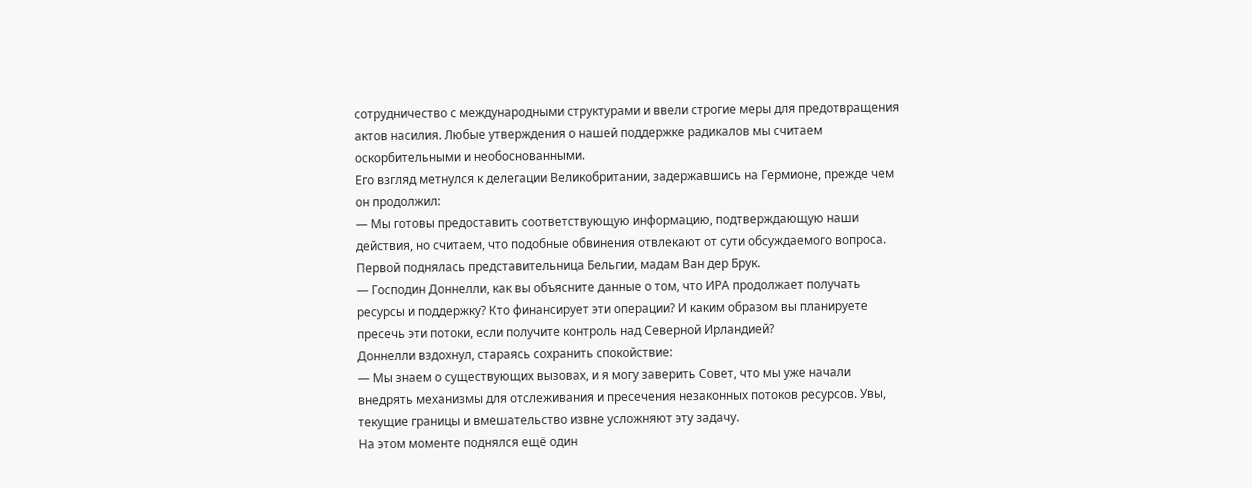сотрудничество с международными структурами и ввели строгие меры для предотвращения актов насилия. Любые утверждения о нашей поддержке радикалов мы считаем оскорбительными и необоснованными.
Его взгляд метнулся к делегации Великобритании, задержавшись на Гермионе, прежде чем он продолжил:
— Мы готовы предоставить соответствующую информацию, подтверждающую наши действия, но считаем, что подобные обвинения отвлекают от сути обсуждаемого вопроса.
Первой поднялась представительница Бельгии, мадам Ван дер Брук.
— Господин Доннелли, как вы объясните данные о том, что ИРА продолжает получать ресурсы и поддержку? Кто финансирует эти операции? И каким образом вы планируете пресечь эти потоки, если получите контроль над Северной Ирландией?
Доннелли вздохнул, стараясь сохранить спокойствие:
— Мы знаем о существующих вызовах, и я могу заверить Совет, что мы уже начали внедрять механизмы для отслеживания и пресечения незаконных потоков ресурсов. Увы, текущие границы и вмешательство извне усложняют эту задачу.
На этом моменте поднялся ещё один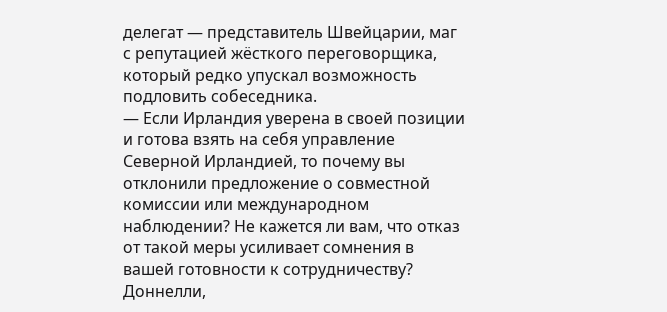делегат — представитель Швейцарии, маг с репутацией жёсткого переговорщика, который редко упускал возможность подловить собеседника.
— Если Ирландия уверена в своей позиции и готова взять на себя управление Северной Ирландией, то почему вы отклонили предложение о совместной комиссии или международном наблюдении? Не кажется ли вам, что отказ от такой меры усиливает сомнения в вашей готовности к сотрудничеству?
Доннелли,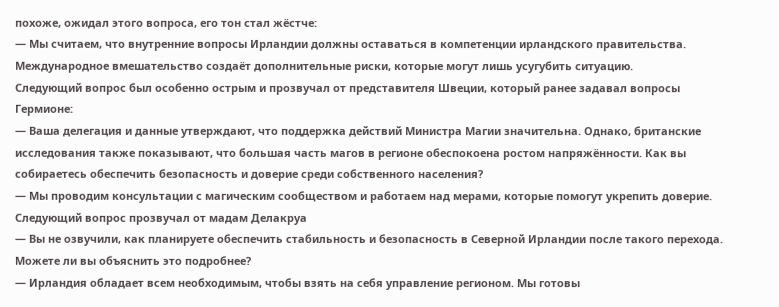похоже, ожидал этого вопроса, его тон стал жёстче:
— Мы считаем, что внутренние вопросы Ирландии должны оставаться в компетенции ирландского правительства. Международное вмешательство создаёт дополнительные риски, которые могут лишь усугубить ситуацию.
Следующий вопрос был особенно острым и прозвучал от представителя Швеции, который ранее задавал вопросы Гермионе:
— Ваша делегация и данные утверждают, что поддержка действий Министра Магии значительна. Однако, британские исследования также показывают, что большая часть магов в регионе обеспокоена ростом напряжённости. Как вы собираетесь обеспечить безопасность и доверие среди собственного населения?
— Мы проводим консультации с магическим сообществом и работаем над мерами, которые помогут укрепить доверие.
Следующий вопрос прозвучал от мадам Делакруа
— Вы не озвучили, как планируете обеспечить стабильность и безопасность в Северной Ирландии после такого перехода. Можете ли вы объяснить это подробнее?
— Ирландия обладает всем необходимым, чтобы взять на себя управление регионом. Мы готовы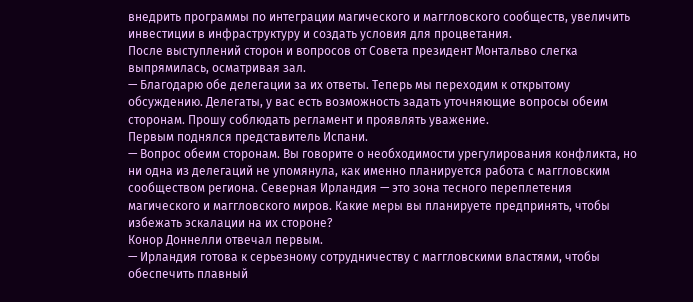внедрить программы по интеграции магического и маггловского сообществ, увеличить инвестиции в инфраструктуру и создать условия для процветания.
После выступлений сторон и вопросов от Совета президент Монтальво слегка выпрямилась, осматривая зал.
— Благодарю обе делегации за их ответы. Теперь мы переходим к открытому обсуждению. Делегаты, у вас есть возможность задать уточняющие вопросы обеим сторонам. Прошу соблюдать регламент и проявлять уважение.
Первым поднялся представитель Испани.
— Вопрос обеим сторонам. Вы говорите о необходимости урегулирования конфликта, но ни одна из делегаций не упомянула, как именно планируется работа с маггловским сообществом региона. Северная Ирландия — это зона тесного переплетения магического и маггловского миров. Какие меры вы планируете предпринять, чтобы избежать эскалации на их стороне?
Конор Доннелли отвечал первым.
— Ирландия готова к серьезному сотрудничеству с маггловскими властями, чтобы обеспечить плавный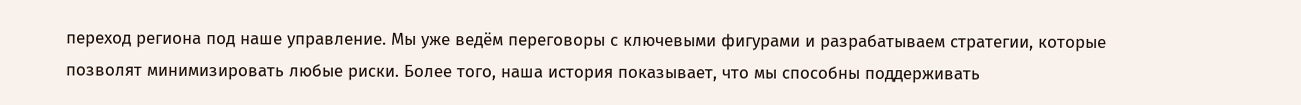переход региона под наше управление. Мы уже ведём переговоры с ключевыми фигурами и разрабатываем стратегии, которые позволят минимизировать любые риски. Более того, наша история показывает, что мы способны поддерживать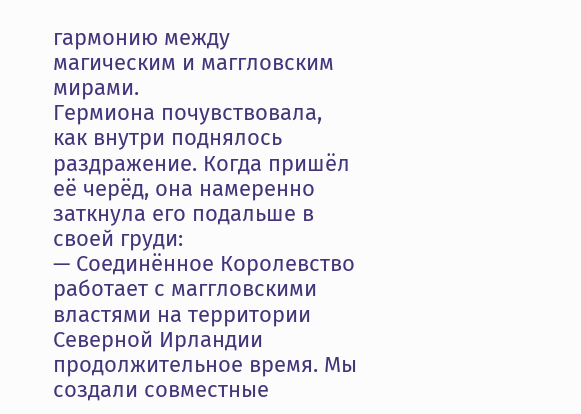гармонию между магическим и маггловским мирами.
Гермиона почувствовала, как внутри поднялось раздражение. Когда пришёл её черёд, она намеренно заткнула его подальше в своей груди:
— Соединённое Королевство работает с маггловскими властями на территории Северной Ирландии продолжительное время. Мы создали совместные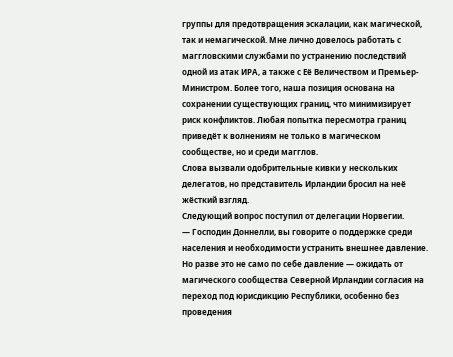группы для предотвращения эскалации, как магической, так и немагической. Мне лично довелось работать с маггловскими службами по устранению последствий одной из атак ИРА, а также с Её Величеством и Премьер-Министром. Более того, наша позиция основана на сохранении существующих границ, что минимизирует риск конфликтов. Любая попытка пересмотра границ приведёт к волнениям не только в магическом сообществе, но и среди магглов.
Слова вызвали одобрительные кивки у нескольких делегатов, но представитель Ирландии бросил на неё жёсткий взгляд.
Следующий вопрос поступил от делегации Норвегии.
— Господин Доннелли, вы говорите о поддержке среди населения и необходимости устранить внешнее давление. Но разве это не само по себе давление — ожидать от магического сообщества Северной Ирландии согласия на переход под юрисдикцию Республики, особенно без проведения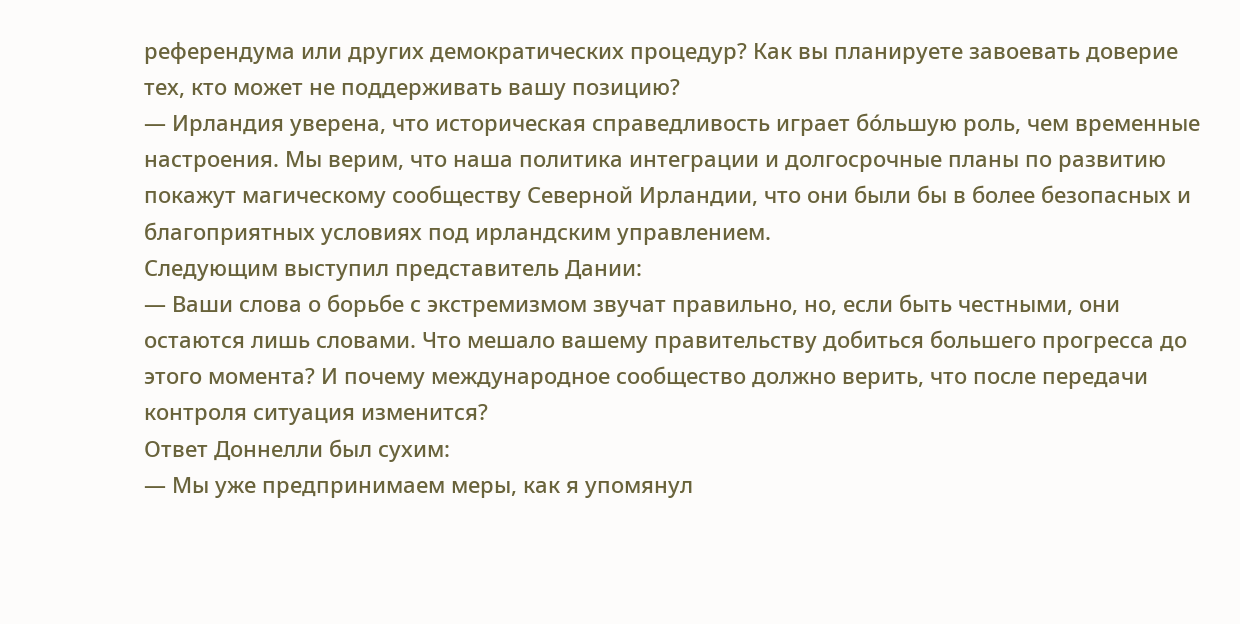референдума или других демократических процедур? Как вы планируете завоевать доверие тех, кто может не поддерживать вашу позицию?
— Ирландия уверена, что историческая справедливость играет бóльшую роль, чем временные настроения. Мы верим, что наша политика интеграции и долгосрочные планы по развитию покажут магическому сообществу Северной Ирландии, что они были бы в более безопасных и благоприятных условиях под ирландским управлением.
Следующим выступил представитель Дании:
— Ваши слова о борьбе с экстремизмом звучат правильно, но, если быть честными, они остаются лишь словами. Что мешало вашему правительству добиться большего прогресса до этого момента? И почему международное сообщество должно верить, что после передачи контроля ситуация изменится?
Ответ Доннелли был сухим:
— Мы уже предпринимаем меры, как я упомянул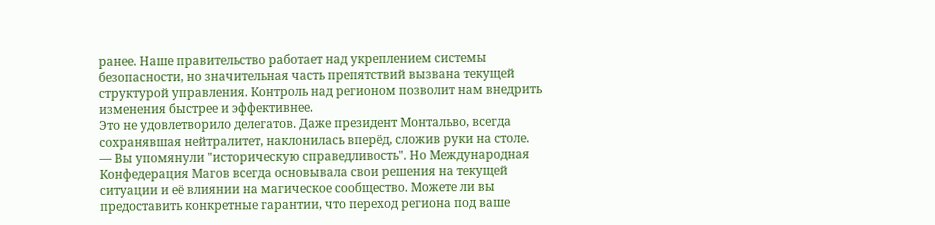ранее. Наше правительство работает над укреплением системы безопасности, но значительная часть препятствий вызвана текущей структурой управления. Контроль над регионом позволит нам внедрить изменения быстрее и эффективнее.
Это не удовлетворило делегатов. Даже президент Монтальво, всегда сохранявшая нейтралитет, наклонилась вперёд, сложив руки на столе.
— Вы упомянули "историческую справедливость". Но Международная Конфедерация Магов всегда основывала свои решения на текущей ситуации и её влиянии на магическое сообщество. Можете ли вы предоставить конкретные гарантии, что переход региона под ваше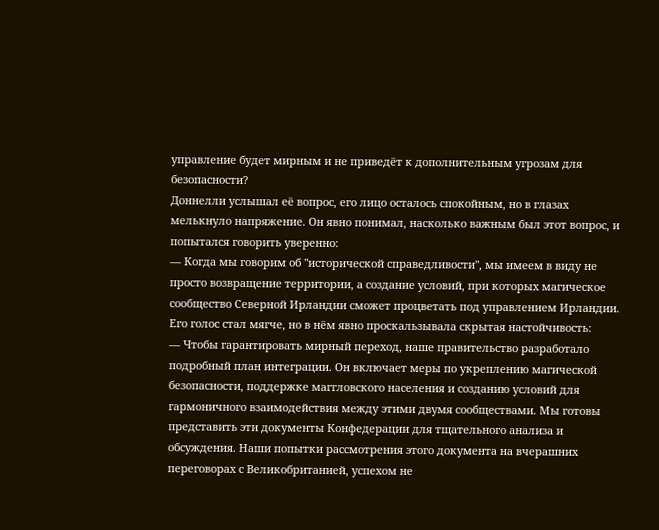управление будет мирным и не приведёт к дополнительным угрозам для безопасности?
Доннелли услышал её вопрос, его лицо осталось спокойным, но в глазах мелькнуло напряжение. Он явно понимал, насколько важным был этот вопрос, и попытался говорить уверенно:
— Когда мы говорим об "исторической справедливости", мы имеем в виду не просто возвращение территории, а создание условий, при которых магическое сообщество Северной Ирландии сможет процветать под управлением Ирландии.
Его голос стал мягче, но в нём явно проскальзывала скрытая настойчивость:
— Чтобы гарантировать мирный переход, наше правительство разработало подробный план интеграции. Он включает меры по укреплению магической безопасности, поддержке маггловского населения и созданию условий для гармоничного взаимодействия между этими двумя сообществами. Мы готовы представить эти документы Конфедерации для тщательного анализа и обсуждения. Наши попытки рассмотрения этого документа на вчерашних переговорах с Великобританией, успехом не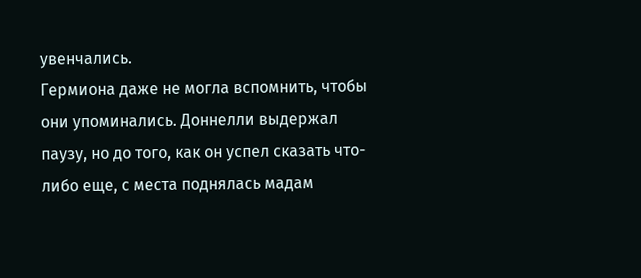увенчались.
Гермиона даже не могла вспомнить, чтобы они упоминались. Доннелли выдержал паузу, но до того, как он успел сказать что-либо еще, с места поднялась мадам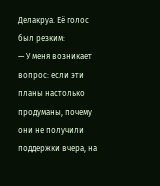Делакруа. Её голос был резким:
— У меня возникает вопрос: если эти планы настолько продуманы, почему они не получили поддержки вчера, на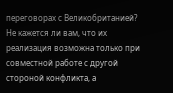переговорах с Великобританией? Не кажется ли вам, что их реализация возможна только при совместной работе с другой стороной конфликта, а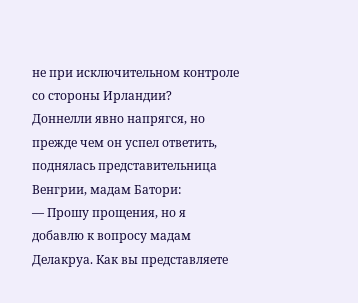не при исключительном контроле со стороны Ирландии?
Доннелли явно напрягся, но прежде чем он успел ответить, поднялась представительница Венгрии, мадам Батори:
— Прошу прощения, но я добавлю к вопросу мадам Делакруа. Как вы представляете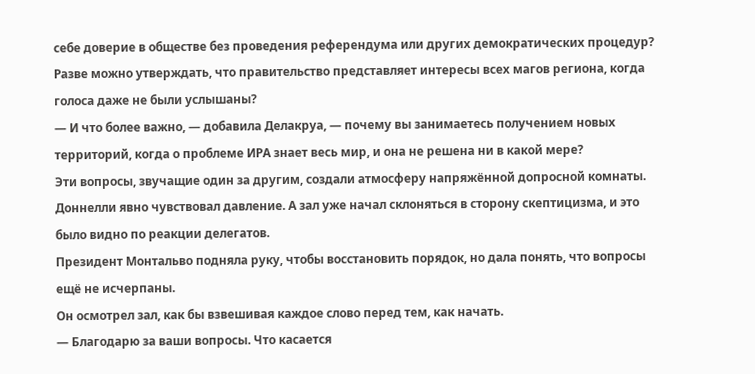себе доверие в обществе без проведения референдума или других демократических процедур? Разве можно утверждать, что правительство представляет интересы всех магов региона, когда голоса даже не были услышаны?
— И что более важно, — добавила Делакруа, — почему вы занимаетесь получением новых территорий, когда о проблеме ИРА знает весь мир, и она не решена ни в какой мере?
Эти вопросы, звучащие один за другим, создали атмосферу напряжённой допросной комнаты. Доннелли явно чувствовал давление. А зал уже начал склоняться в сторону скептицизма, и это было видно по реакции делегатов.
Президент Монтальво подняла руку, чтобы восстановить порядок, но дала понять, что вопросы ещё не исчерпаны.
Он осмотрел зал, как бы взвешивая каждое слово перед тем, как начать.
— Благодарю за ваши вопросы. Что касается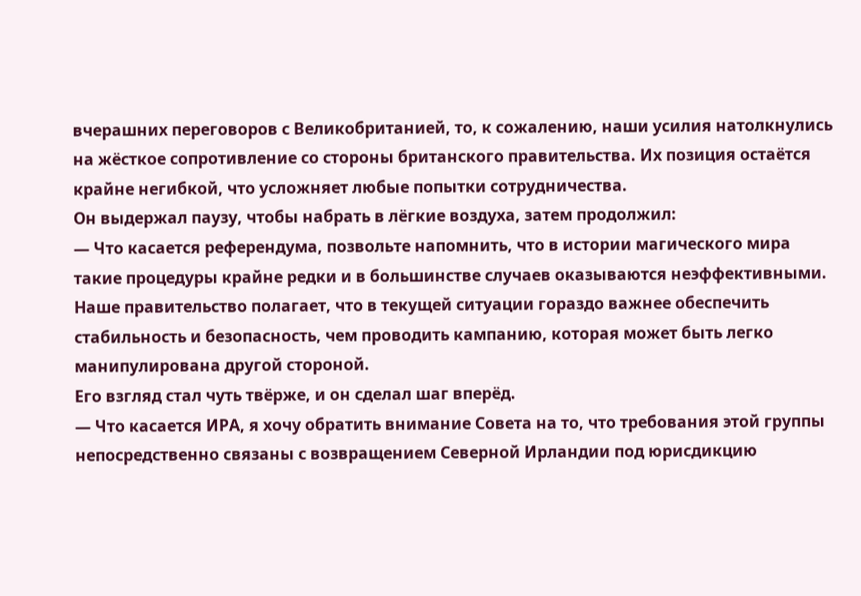вчерашних переговоров с Великобританией, то, к сожалению, наши усилия натолкнулись на жёсткое сопротивление со стороны британского правительства. Их позиция остаётся крайне негибкой, что усложняет любые попытки сотрудничества.
Он выдержал паузу, чтобы набрать в лёгкие воздуха, затем продолжил:
— Что касается референдума, позвольте напомнить, что в истории магического мира такие процедуры крайне редки и в большинстве случаев оказываются неэффективными. Наше правительство полагает, что в текущей ситуации гораздо важнее обеспечить стабильность и безопасность, чем проводить кампанию, которая может быть легко манипулирована другой стороной.
Его взгляд стал чуть твёрже, и он сделал шаг вперёд.
— Что касается ИРА, я хочу обратить внимание Совета на то, что требования этой группы непосредственно связаны с возвращением Северной Ирландии под юрисдикцию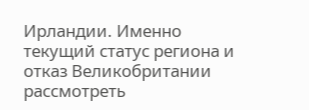Ирландии. Именно текущий статус региона и отказ Великобритании рассмотреть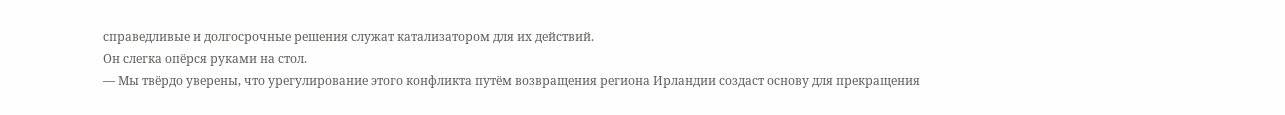справедливые и долгосрочные решения служат катализатором для их действий.
Он слегка опёрся руками на стол.
— Мы твёрдо уверены, что урегулирование этого конфликта путём возвращения региона Ирландии создаст основу для прекращения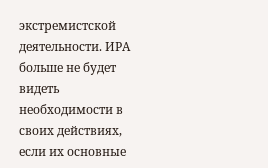экстремистской деятельности. ИРА больше не будет видеть необходимости в своих действиях, если их основные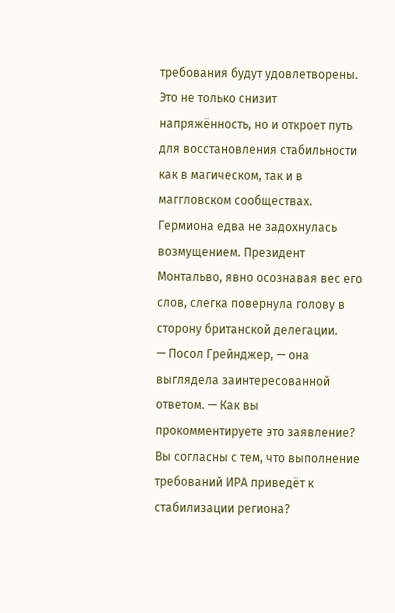требования будут удовлетворены. Это не только снизит напряжённость, но и откроет путь для восстановления стабильности как в магическом, так и в маггловском сообществах.
Гермиона едва не задохнулась возмущением. Президент Монтальво, явно осознавая вес его слов, слегка повернула голову в сторону британской делегации.
— Посол Грейнджер, — она выглядела заинтересованной ответом. — Как вы прокомментируете это заявление? Вы согласны с тем, что выполнение требований ИРА приведёт к стабилизации региона?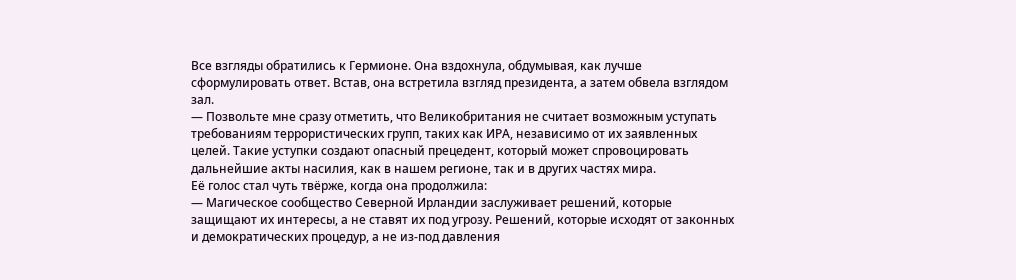Все взгляды обратились к Гермионе. Она вздохнула, обдумывая, как лучше сформулировать ответ. Встав, она встретила взгляд президента, а затем обвела взглядом зал.
— Позвольте мне сразу отметить, что Великобритания не считает возможным уступать требованиям террористических групп, таких как ИРА, независимо от их заявленных целей. Такие уступки создают опасный прецедент, который может спровоцировать дальнейшие акты насилия, как в нашем регионе, так и в других частях мира.
Её голос стал чуть твёрже, когда она продолжила:
— Магическое сообщество Северной Ирландии заслуживает решений, которые защищают их интересы, а не ставят их под угрозу. Решений, которые исходят от законных и демократических процедур, а не из-под давления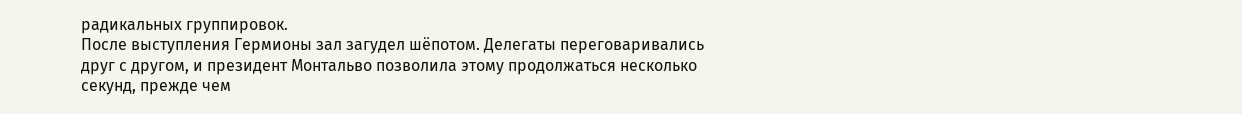радикальных группировок.
После выступления Гермионы зал загудел шёпотом. Делегаты переговаривались друг с другом, и президент Монтальво позволила этому продолжаться несколько секунд, прежде чем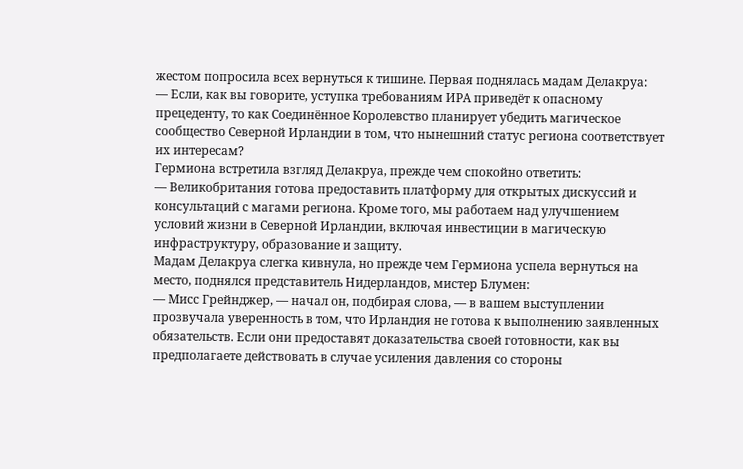жестом попросила всех вернуться к тишине. Первая поднялась мадам Делакруа:
— Если, как вы говорите, уступка требованиям ИРА приведёт к опасному прецеденту, то как Соединённое Королевство планирует убедить магическое сообщество Северной Ирландии в том, что нынешний статус региона соответствует их интересам?
Гермиона встретила взгляд Делакруа, прежде чем спокойно ответить:
— Великобритания готова предоставить платформу для открытых дискуссий и консультаций с магами региона. Кроме того, мы работаем над улучшением условий жизни в Северной Ирландии, включая инвестиции в магическую инфраструктуру, образование и защиту.
Мадам Делакруа слегка кивнула, но прежде чем Гермиона успела вернуться на место, поднялся представитель Нидерландов, мистер Блумен:
— Мисс Грейнджер, — начал он, подбирая слова, — в вашем выступлении прозвучала уверенность в том, что Ирландия не готова к выполнению заявленных обязательств. Если они предоставят доказательства своей готовности, как вы предполагаете действовать в случае усиления давления со стороны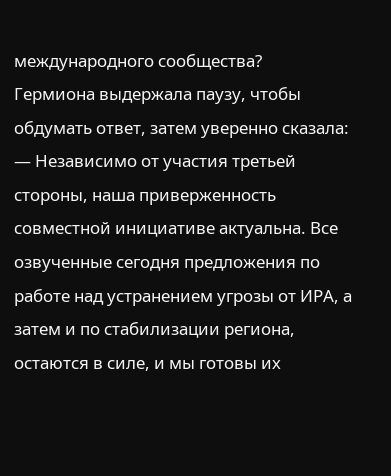международного сообщества?
Гермиона выдержала паузу, чтобы обдумать ответ, затем уверенно сказала:
— Независимо от участия третьей стороны, наша приверженность совместной инициативе актуальна. Все озвученные сегодня предложения по работе над устранением угрозы от ИРА, а затем и по стабилизации региона, остаются в силе, и мы готовы их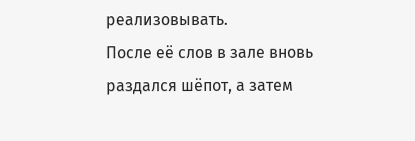реализовывать.
После её слов в зале вновь раздался шёпот, а затем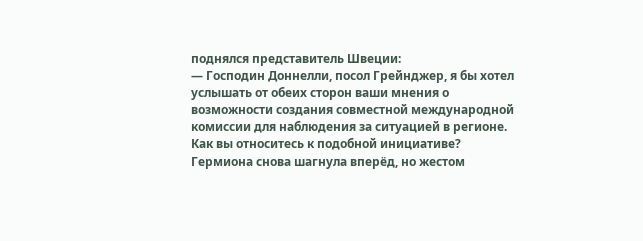поднялся представитель Швеции:
— Господин Доннелли, посол Грейнджер, я бы хотел услышать от обеих сторон ваши мнения о возможности создания совместной международной комиссии для наблюдения за ситуацией в регионе. Как вы относитесь к подобной инициативе?
Гермиона снова шагнула вперёд, но жестом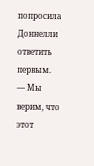попросила Доннелли ответить первым.
— Мы верим, что этот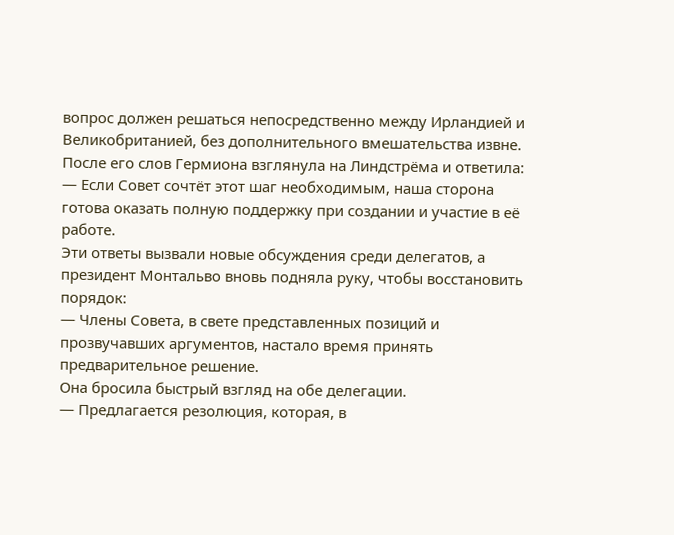вопрос должен решаться непосредственно между Ирландией и Великобританией, без дополнительного вмешательства извне.
После его слов Гермиона взглянула на Линдстрёма и ответила:
— Если Совет сочтёт этот шаг необходимым, наша сторона готова оказать полную поддержку при создании и участие в её работе.
Эти ответы вызвали новые обсуждения среди делегатов, а президент Монтальво вновь подняла руку, чтобы восстановить порядок:
— Члены Совета, в свете представленных позиций и прозвучавших аргументов, настало время принять предварительное решение.
Она бросила быстрый взгляд на обе делегации.
— Предлагается резолюция, которая, в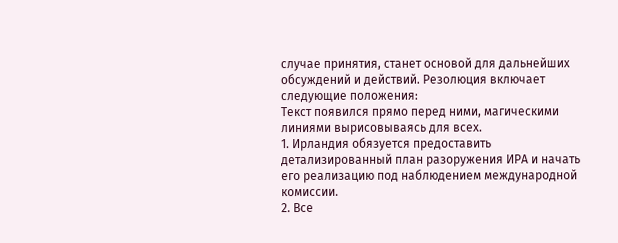случае принятия, станет основой для дальнейших обсуждений и действий. Резолюция включает следующие положения:
Текст появился прямо перед ними, магическими линиями вырисовываясь для всех.
1. Ирландия обязуется предоставить детализированный план разоружения ИРА и начать его реализацию под наблюдением международной комиссии.
2. Все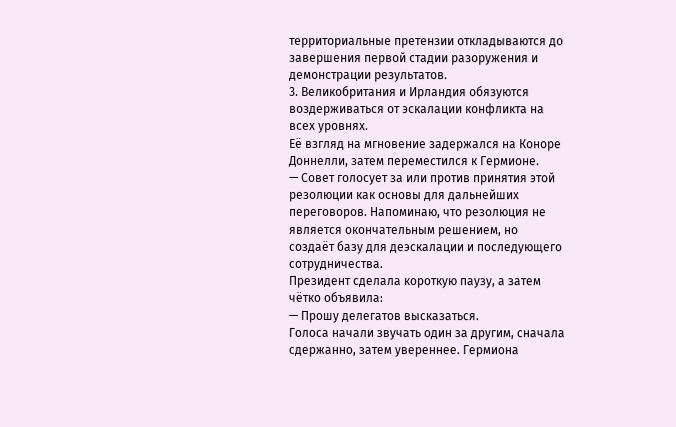территориальные претензии откладываются до завершения первой стадии разоружения и демонстрации результатов.
3. Великобритания и Ирландия обязуются воздерживаться от эскалации конфликта на всех уровнях.
Её взгляд на мгновение задержался на Коноре Доннелли, затем переместился к Гермионе.
— Совет голосует за или против принятия этой резолюции как основы для дальнейших переговоров. Напоминаю, что резолюция не является окончательным решением, но создаёт базу для деэскалации и последующего сотрудничества.
Президент сделала короткую паузу, а затем чётко объявила:
— Прошу делегатов высказаться.
Голоса начали звучать один за другим, сначала сдержанно, затем увереннее. Гермиона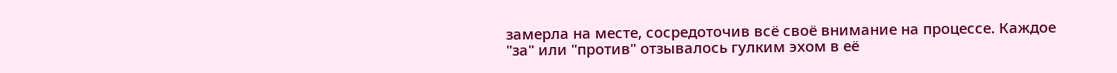замерла на месте, сосредоточив всё своё внимание на процессе. Каждое "за" или "против" отзывалось гулким эхом в её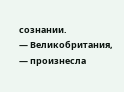сознании.
— Великобритания, — произнесла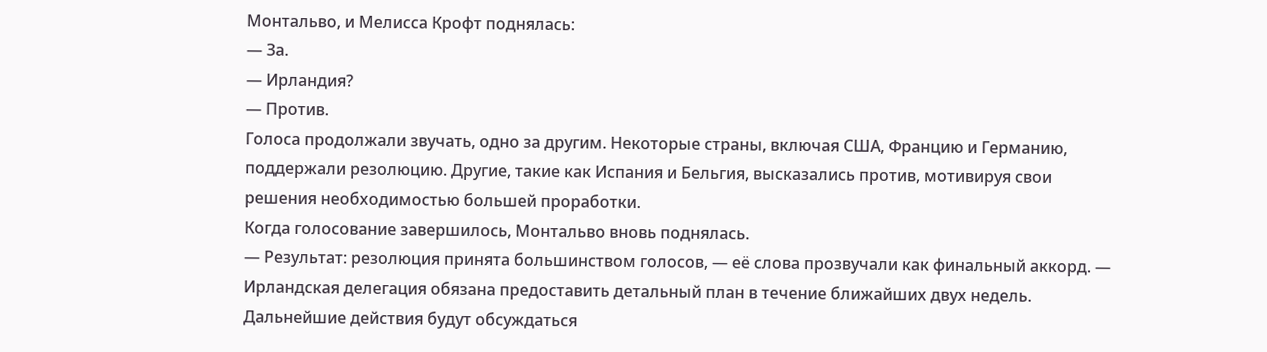Монтальво, и Мелисса Крофт поднялась:
— За.
— Ирландия?
— Против.
Голоса продолжали звучать, одно за другим. Некоторые страны, включая США, Францию и Германию, поддержали резолюцию. Другие, такие как Испания и Бельгия, высказались против, мотивируя свои решения необходимостью большей проработки.
Когда голосование завершилось, Монтальво вновь поднялась.
— Результат: резолюция принята большинством голосов, — её слова прозвучали как финальный аккорд. — Ирландская делегация обязана предоставить детальный план в течение ближайших двух недель. Дальнейшие действия будут обсуждаться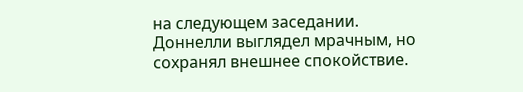на следующем заседании.
Доннелли выглядел мрачным, но сохранял внешнее спокойствие.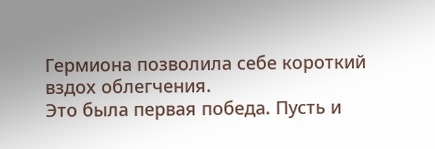Гермиона позволила себе короткий вздох облегчения.
Это была первая победа. Пусть и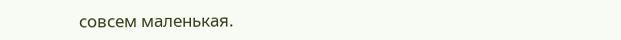совсем маленькая.